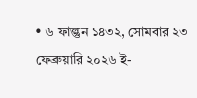• ৬ ফাল্গুন ১৪৩২, সোমবার ২৩ ফেব্রুয়ারি ২০২৬ ই-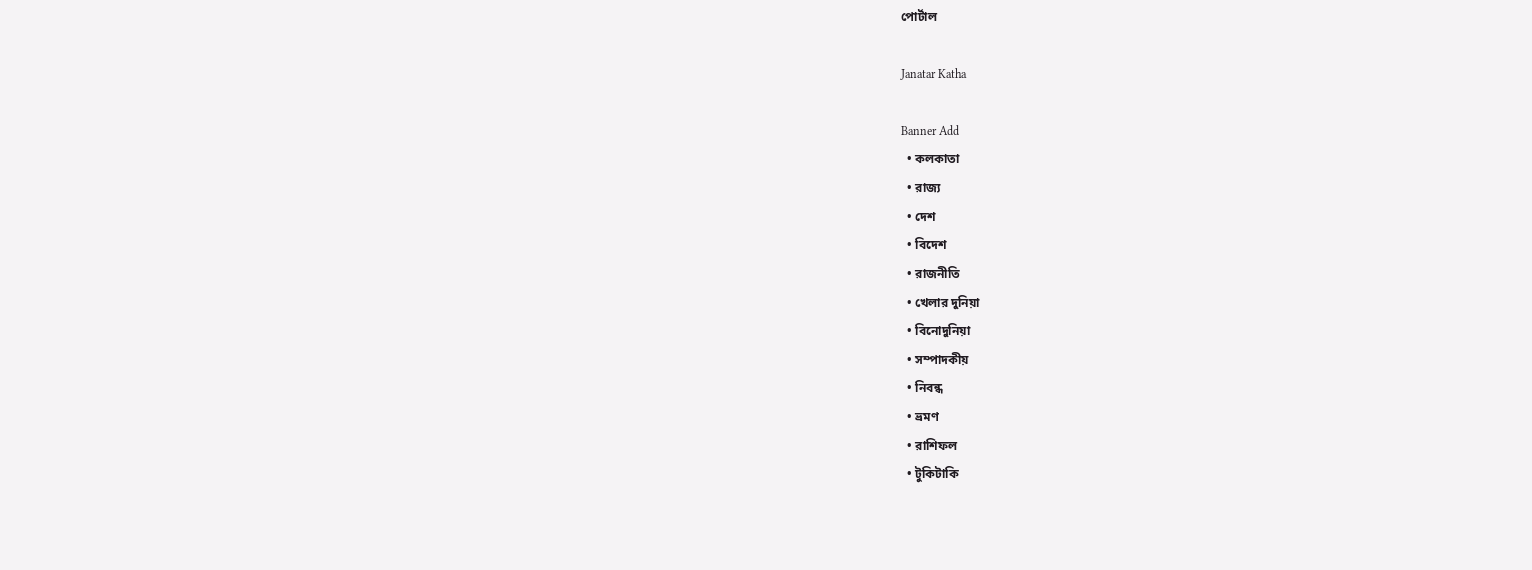পোর্টাল

Janatar Katha

Banner Add
  • কলকাতা
  • রাজ্য
  • দেশ
  • বিদেশ
  • রাজনীতি
  • খেলার দুনিয়া
  • বিনোদুনিয়া
  • সম্পাদকীয়
  • নিবন্ধ
  • ভ্রমণ
  • রাশিফল
  • টুকিটাকি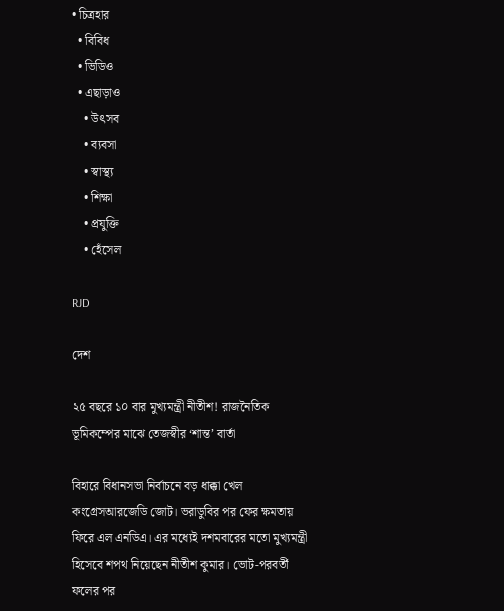• চিত্রহার
  • বিবিধ
  • ভিডিও
  • এছাড়াও
    • উৎসব
    • ব্যবসা
    • স্বাস্থ্য
    • শিক্ষা
    • প্রযুক্তি
    • হেঁসেল

RJD

দেশ

২৫ বছরে ১০ বার মুখ্যমন্ত্রী নীতীশ! রাজনৈতিক ভূমিকম্পের মাঝে তেজস্বীর ‘শান্ত’ বার্তা

বিহারে বিধানসভা নির্বাচনে বড় ধাক্কা খেল কংগ্রেসআরজেডি জোট। ভরাডুবির পর ফের ক্ষমতায় ফিরে এল এনডিএ। এর মধ্যেই দশমবারের মতো মুখ্যমন্ত্রী হিসেবে শপথ নিয়েছেন নীতীশ কুমার। ভোট-পরবর্তী ফলের পর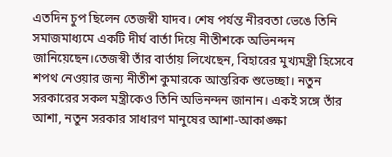এতদিন চুপ ছিলেন তেজস্বী যাদব। শেষ পর্যন্ত নীরবতা ভেঙে তিনি সমাজমাধ্যমে একটি দীর্ঘ বার্তা দিয়ে নীতীশকে অভিনন্দন জানিয়েছেন।তেজস্বী তাঁর বার্তায় লিখেছেন, বিহারের মুখ্যমন্ত্রী হিসেবে শপথ নেওয়ার জন্য নীতীশ কুমারকে আন্তরিক শুভেচ্ছা। নতুন সরকারের সকল মন্ত্রীকেও তিনি অভিনন্দন জানান। একই সঙ্গে তাঁর আশা, নতুন সরকার সাধারণ মানুষের আশা-আকাঙ্ক্ষা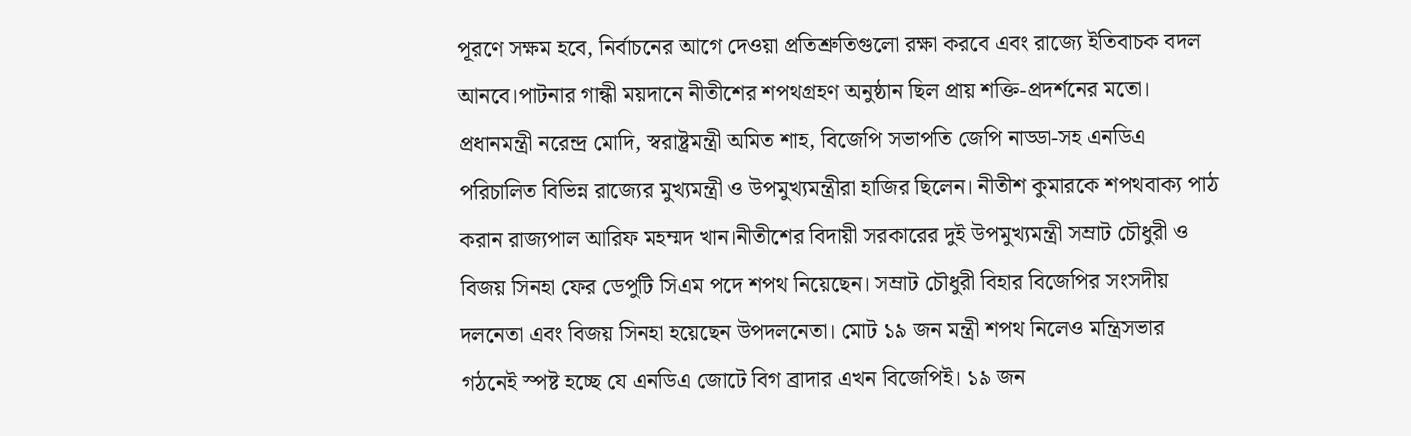পূরণে সক্ষম হবে, নির্বাচনের আগে দেওয়া প্রতিশ্রুতিগুলো রক্ষা করবে এবং রাজ্যে ইতিবাচক বদল আনবে।পাটনার গান্ধী ময়দানে নীতীশের শপথগ্রহণ অনুষ্ঠান ছিল প্রায় শক্তি-প্রদর্শনের মতো। প্রধানমন্ত্রী নরেন্দ্র মোদি, স্বরাষ্ট্রমন্ত্রী অমিত শাহ, বিজেপি সভাপতি জেপি নাড্ডা-সহ এনডিএ পরিচালিত বিভিন্ন রাজ্যের মুখ্যমন্ত্রী ও উপমুখ্যমন্ত্রীরা হাজির ছিলেন। নীতীশ কুমারকে শপথবাক্য পাঠ করান রাজ্যপাল আরিফ মহম্মদ খান।নীতীশের বিদায়ী সরকারের দুই উপমুখ্যমন্ত্রী সম্রাট চৌধুরী ও বিজয় সিনহা ফের ডেপুটি সিএম পদে শপথ নিয়েছেন। সম্রাট চৌধুরী বিহার বিজেপির সংসদীয় দলনেতা এবং বিজয় সিনহা হয়েছেন উপদলনেতা। মোট ১৯ জন মন্ত্রী শপথ নিলেও মন্ত্রিসভার গঠনেই স্পষ্ট হচ্ছে যে এনডিএ জোটে বিগ ব্রাদার এখন বিজেপিই। ১৯ জন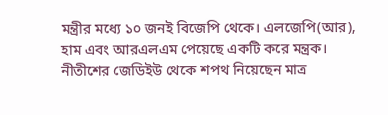মন্ত্রীর মধ্যে ১০ জনই বিজেপি থেকে। এলজেপি(আর), হাম এবং আরএলএম পেয়েছে একটি করে মন্ত্রক। নীতীশের জেডিইউ থেকে শপথ নিয়েছেন মাত্র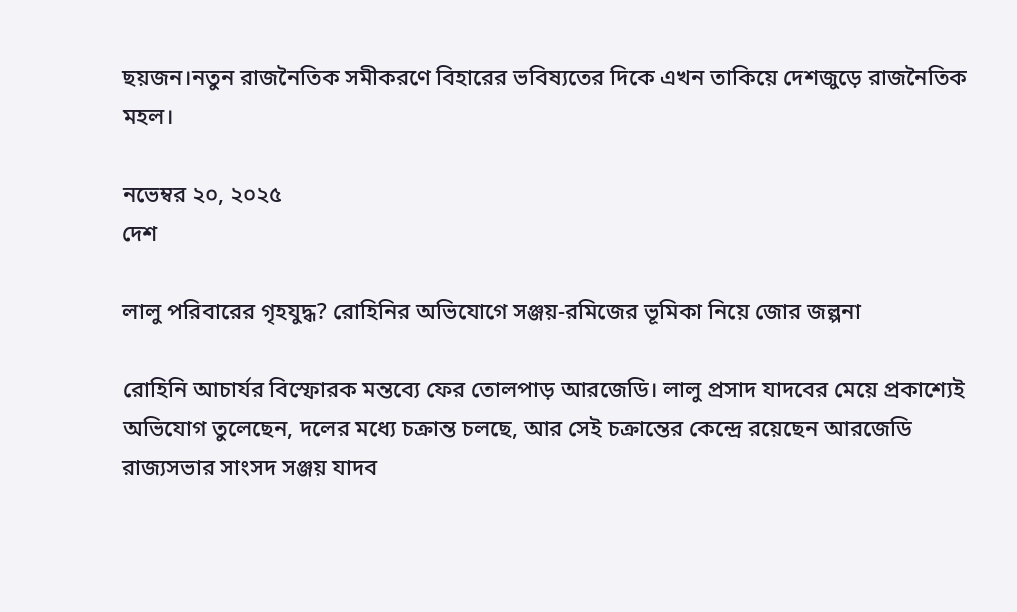ছয়জন।নতুন রাজনৈতিক সমীকরণে বিহারের ভবিষ্যতের দিকে এখন তাকিয়ে দেশজুড়ে রাজনৈতিক মহল।

নভেম্বর ২০, ২০২৫
দেশ

লালু পরিবারের গৃহযুদ্ধ? রোহিনির অভিযোগে সঞ্জয়-রমিজের ভূমিকা নিয়ে জোর জল্পনা

রোহিনি আচার্যর বিস্ফোরক মন্তব্যে ফের তোলপাড় আরজেডি। লালু প্রসাদ যাদবের মেয়ে প্রকাশ্যেই অভিযোগ তুলেছেন, দলের মধ্যে চক্রান্ত চলছে, আর সেই চক্রান্তের কেন্দ্রে রয়েছেন আরজেডি রাজ্যসভার সাংসদ সঞ্জয় যাদব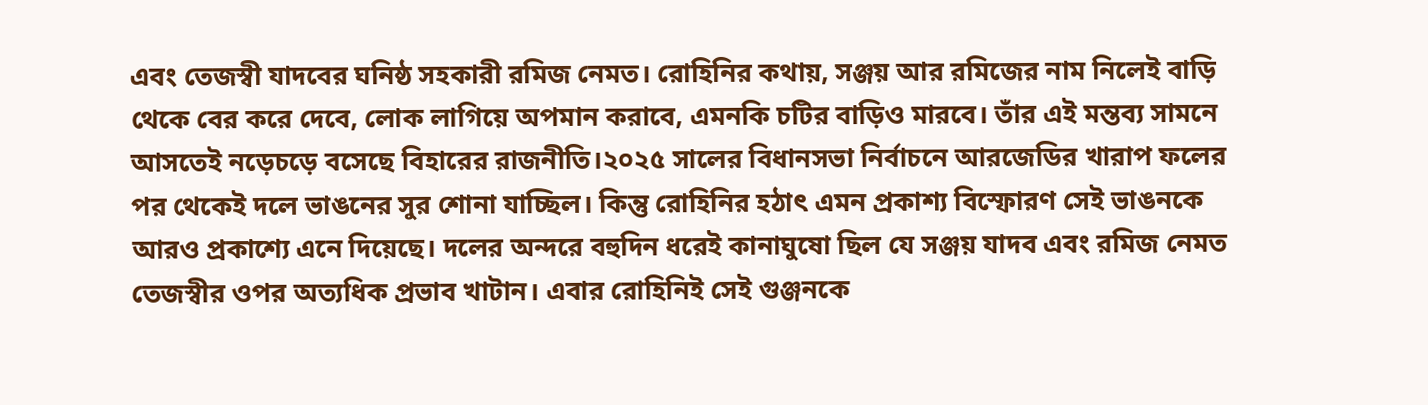এবং তেজস্বী যাদবের ঘনিষ্ঠ সহকারী রমিজ নেমত। রোহিনির কথায়, সঞ্জয় আর রমিজের নাম নিলেই বাড়ি থেকে বের করে দেবে, লোক লাগিয়ে অপমান করাবে, এমনকি চটির বাড়িও মারবে। তাঁর এই মন্তব্য সামনে আসতেই নড়েচড়ে বসেছে বিহারের রাজনীতি।২০২৫ সালের বিধানসভা নির্বাচনে আরজেডির খারাপ ফলের পর থেকেই দলে ভাঙনের সুর শোনা যাচ্ছিল। কিন্তু রোহিনির হঠাৎ এমন প্রকাশ্য বিস্ফোরণ সেই ভাঙনকে আরও প্রকাশ্যে এনে দিয়েছে। দলের অন্দরে বহুদিন ধরেই কানাঘুষো ছিল যে সঞ্জয় যাদব এবং রমিজ নেমত তেজস্বীর ওপর অত্যধিক প্রভাব খাটান। এবার রোহিনিই সেই গুঞ্জনকে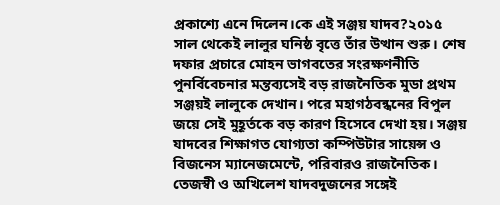প্রকাশ্যে এনে দিলেন।কে এই সঞ্জয় যাদব?২০১৫ সাল থেকেই লালুর ঘনিষ্ঠ বৃত্তে তাঁর উত্থান শুরু। শেষ দফার প্রচারে মোহন ভাগবতের সংরক্ষণনীতি পুনর্বিবেচনার মন্তব্যসেই বড় রাজনৈতিক মুডা প্রথম সঞ্জয়ই লালুকে দেখান। পরে মহাগঠবন্ধনের বিপুল জয়ে সেই মুহূর্তকে বড় কারণ হিসেবে দেখা হয়। সঞ্জয় যাদবের শিক্ষাগত যোগ্যতা কম্পিউটার সায়েন্স ও বিজনেস ম্যানেজমেন্টে, পরিবারও রাজনৈতিক। তেজস্বী ও অখিলেশ যাদবদুজনের সঙ্গেই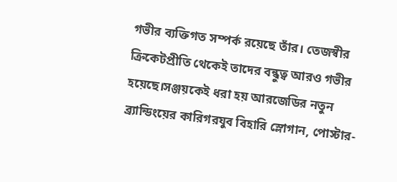গভীর ব্যক্তিগত সম্পর্ক রয়েছে তাঁর। তেজস্বীর ক্রিকেটপ্রীতি থেকেই তাদের বন্ধুত্ব আরও গভীর হয়েছে।সঞ্জয়কেই ধরা হয় আরজেডির নতুন ব্র্যান্ডিংয়ের কারিগরযুব বিহারি স্লোগান, পোস্টার-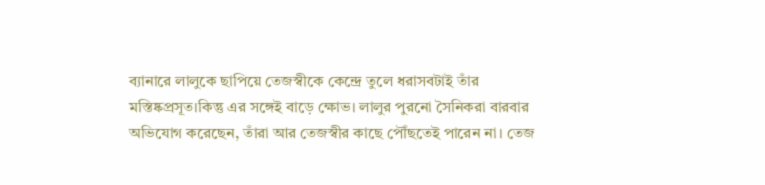ব্যানারে লালুকে ছাপিয়ে তেজস্বীকে কেন্দ্রে তুলে ধরাসবটাই তাঁর মস্তিষ্কপ্রসূত।কিন্তু এর সঙ্গেই বাড়ে ক্ষোভ। লালুর পুরনো সৈনিকরা বারবার অভিযোগ করেছেন, তাঁরা আর তেজস্বীর কাছে পৌঁছতেই পারেন না। তেজ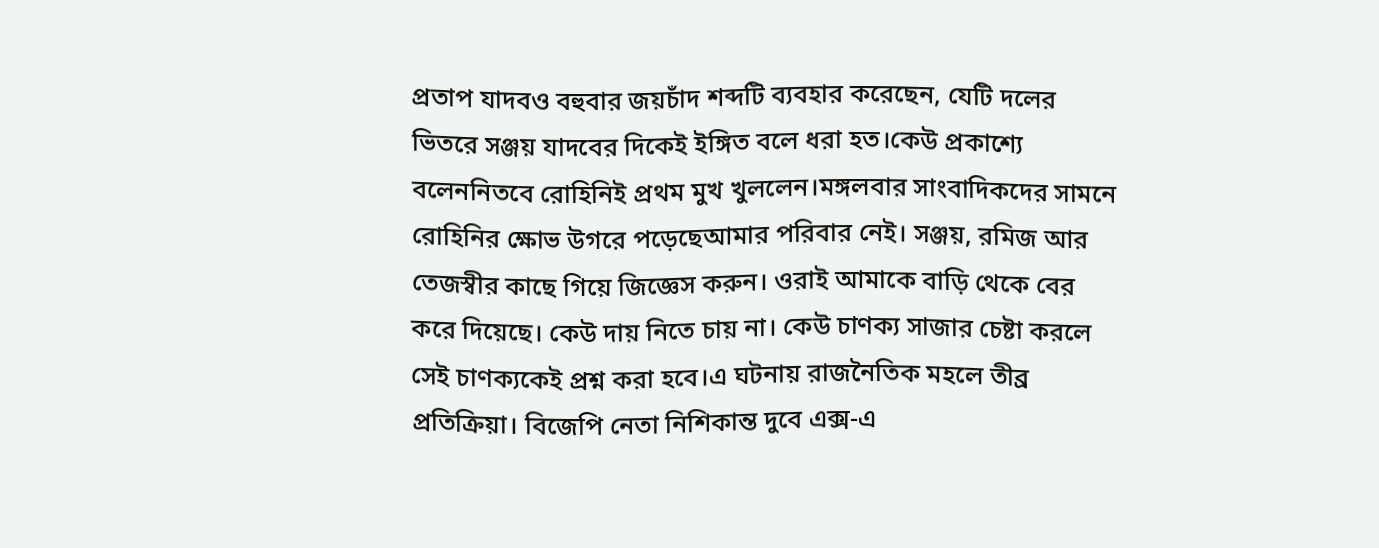প্রতাপ যাদবও বহুবার জয়চাঁদ শব্দটি ব্যবহার করেছেন, যেটি দলের ভিতরে সঞ্জয় যাদবের দিকেই ইঙ্গিত বলে ধরা হত।কেউ প্রকাশ্যে বলেননিতবে রোহিনিই প্রথম মুখ খুললেন।মঙ্গলবার সাংবাদিকদের সামনে রোহিনির ক্ষোভ উগরে পড়েছেআমার পরিবার নেই। সঞ্জয়, রমিজ আর তেজস্বীর কাছে গিয়ে জিজ্ঞেস করুন। ওরাই আমাকে বাড়ি থেকে বের করে দিয়েছে। কেউ দায় নিতে চায় না। কেউ চাণক্য সাজার চেষ্টা করলে সেই চাণক্যকেই প্রশ্ন করা হবে।এ ঘটনায় রাজনৈতিক মহলে তীব্র প্রতিক্রিয়া। বিজেপি নেতা নিশিকান্ত দুবে এক্স-এ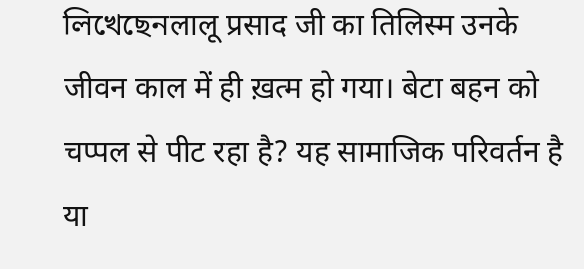লিখেছেনलालू प्रसाद जी का तिलिस्म उनके जीवन काल में ही ख़त्म हो गया। बेटा बहन को चप्पल से पीट रहा है? यह सामाजिक परिवर्तन है या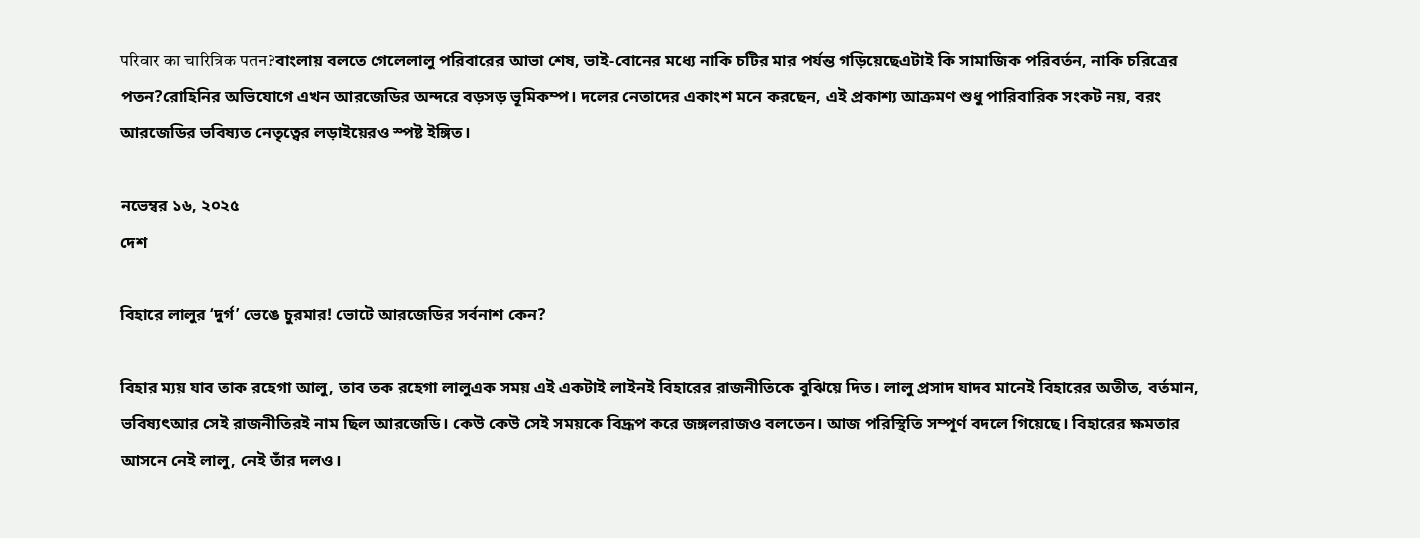परिवार का चारित्रिक पतन?বাংলায় বলতে গেলেলালু পরিবারের আভা শেষ, ভাই-বোনের মধ্যে নাকি চটির মার পর্যন্ত গড়িয়েছেএটাই কি সামাজিক পরিবর্তন, নাকি চরিত্রের পতন?রোহিনির অভিযোগে এখন আরজেডির অন্দরে বড়সড় ভূমিকম্প। দলের নেতাদের একাংশ মনে করছেন, এই প্রকাশ্য আক্রমণ শুধু পারিবারিক সংকট নয়, বরং আরজেডির ভবিষ্যত নেতৃত্বের লড়াইয়েরও স্পষ্ট ইঙ্গিত।

নভেম্বর ১৬, ২০২৫
দেশ

বিহারে লালুর ‘দুর্গ’ ভেঙে চুরমার! ভোটে আরজেডির সর্বনাশ কেন?

বিহার ম্যয় যাব তাক রহেগা আলু, তাব তক রহেগা লালুএক সময় এই একটাই লাইনই বিহারের রাজনীতিকে বুঝিয়ে দিত। লালু প্রসাদ যাদব মানেই বিহারের অতীত, বর্তমান, ভবিষ্যৎআর সেই রাজনীতিরই নাম ছিল আরজেডি। কেউ কেউ সেই সময়কে বিদ্রূপ করে জঙ্গলরাজও বলতেন। আজ পরিস্থিতি সম্পূর্ণ বদলে গিয়েছে। বিহারের ক্ষমতার আসনে নেই লালু, নেই তাঁর দলও।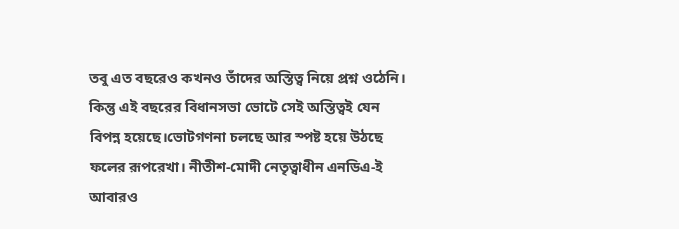তবু এত বছরেও কখনও তাঁদের অস্তিত্ব নিয়ে প্রশ্ন ওঠেনি। কিন্তু এই বছরের বিধানসভা ভোটে সেই অস্তিত্বই যেন বিপন্ন হয়েছে।ভোটগণনা চলছে আর স্পষ্ট হয়ে উঠছে ফলের রূপরেখা। নীতীশ-মোদী নেতৃত্বাধীন এনডিএ-ই আবারও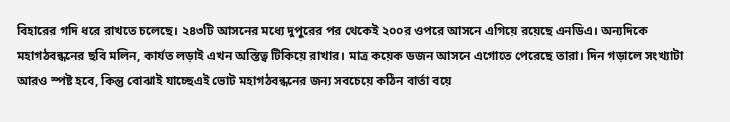বিহারের গদি ধরে রাখতে চলেছে। ২৪৩টি আসনের মধ্যে দুপুরের পর থেকেই ২০০র ওপরে আসনে এগিয়ে রয়েছে এনডিএ। অন্যদিকে মহাগঠবন্ধনের ছবি মলিন, কার্যত লড়াই এখন অস্তিত্ব টিকিয়ে রাখার। মাত্র কয়েক ডজন আসনে এগোতে পেরেছে তারা। দিন গড়ালে সংখ্যাটা আরও স্পষ্ট হবে, কিন্তু বোঝাই যাচ্ছেএই ভোট মহাগঠবন্ধনের জন্য সবচেয়ে কঠিন বার্তা বয়ে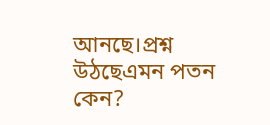আনছে।প্রশ্ন উঠছেএমন পতন কেন?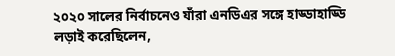২০২০ সালের নির্বাচনেও যাঁরা এনডিএর সঙ্গে হাড্ডাহাড্ডি লড়াই করেছিলেন,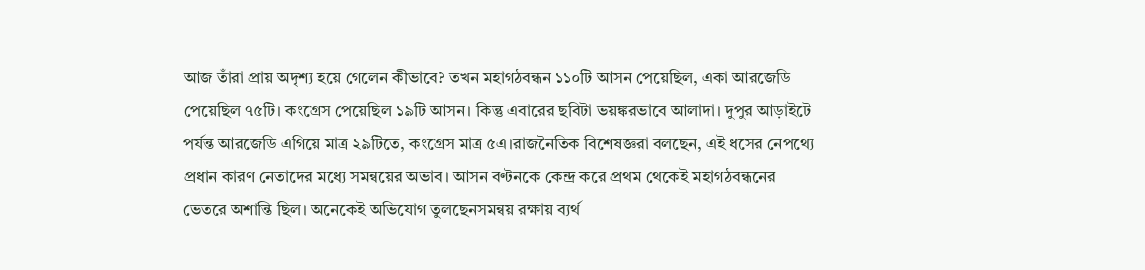আজ তাঁরা প্রায় অদৃশ্য হয়ে গেলেন কীভাবে? তখন মহাগঠবন্ধন ১১০টি আসন পেয়েছিল, একা আরজেডি পেয়েছিল ৭৫টি। কংগ্রেস পেয়েছিল ১৯টি আসন। কিন্তু এবারের ছবিটা ভয়ঙ্করভাবে আলাদা। দুপুর আড়াইটে পর্যন্ত আরজেডি এগিয়ে মাত্র ২৯টিতে, কংগ্রেস মাত্র ৫এ।রাজনৈতিক বিশেষজ্ঞরা বলছেন, এই ধসের নেপথ্যে প্রধান কারণ নেতাদের মধ্যে সমন্বয়ের অভাব। আসন বণ্টনকে কেন্দ্র করে প্রথম থেকেই মহাগঠবন্ধনের ভেতরে অশান্তি ছিল। অনেকেই অভিযোগ তুলছেনসমন্বয় রক্ষায় ব্যর্থ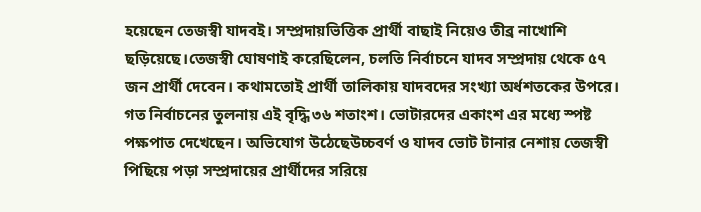হয়েছেন তেজস্বী যাদবই। সম্প্রদায়ভিত্তিক প্রার্থী বাছাই নিয়েও তীব্র নাখোশি ছড়িয়েছে।তেজস্বী ঘোষণাই করেছিলেন, চলতি নির্বাচনে যাদব সম্প্রদায় থেকে ৫৭ জন প্রার্থী দেবেন। কথামতোই প্রার্থী তালিকায় যাদবদের সংখ্যা অর্ধশতকের উপরে। গত নির্বাচনের তুলনায় এই বৃদ্ধি ৩৬ শতাংশ। ভোটারদের একাংশ এর মধ্যে স্পষ্ট পক্ষপাত দেখেছেন। অভিযোগ উঠেছেউচ্চবর্ণ ও যাদব ভোট টানার নেশায় তেজস্বী পিছিয়ে পড়া সম্প্রদায়ের প্রার্থীদের সরিয়ে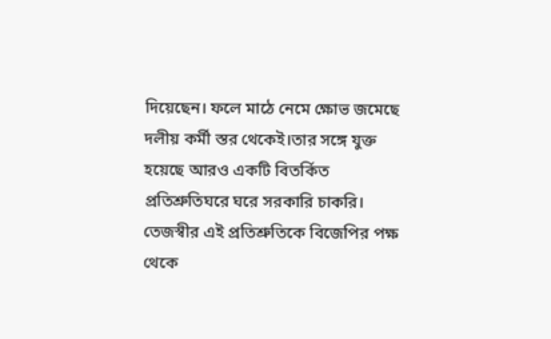দিয়েছেন। ফলে মাঠে নেমে ক্ষোভ জমেছে দলীয় কর্মী স্তর থেকেই।তার সঙ্গে যুক্ত হয়েছে আরও একটি বিতর্কিত প্রতিশ্রুতিঘরে ঘরে সরকারি চাকরি। তেজস্বীর এই প্রতিশ্রুতিকে বিজেপির পক্ষ থেকে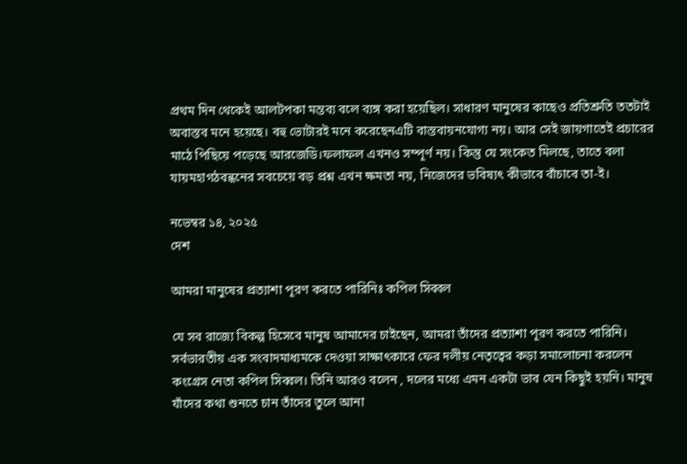প্রথম দিন থেকেই আলটপকা মন্তব্য বলে ব্যঙ্গ করা হয়েছিল। সাধারণ মানুষের কাছেও প্রতিশ্রুতি ততটাই অবাস্তব মনে হয়েছে। বহু ভোটারই মনে করেছেনএটি বাস্তবায়নযোগ্য নয়। আর সেই জায়গাতেই প্রচারের মাঠে পিছিয়ে পড়েছে আরজেডি।ফলাফল এখনও সম্পূর্ণ নয়। কিন্তু যে সংকেত মিলছে, তাতে বলা যায়মহাগঠবন্ধনের সবচেয়ে বড় প্রশ্ন এখন ক্ষমতা নয়, নিজেদের ভবিষ্যৎ কীভাবে বাঁচাবে তা-ই।

নভেম্বর ১৪, ২০২৫
দেশ

আমরা মানুষের প্রত্যাশা পূরণ করতে পারিনিঃ কপিল সিব্বল

যে সব রাজ্যে বিকল্প হিসেবে মানুষ আমাদের চাইছেন, আমরা তাঁদের প্রত্যাশা পূরণ করতে পারিনি। সর্বভারতীয় এক সংবাদমাধ্যমকে দেওয়া সাক্ষাৎকারে ফের দলীয় নেতৃত্বের কড়া সমালোচনা করলেন কংগ্রেস নেতা কপিল সিব্বল। তিনি আরও বলেন , দলের মধ্যে এমন একটা ভাব যেন কিছুই হয়নি। মানুষ যাঁদের কথা শুনতে চান তাঁদের তুলে আনা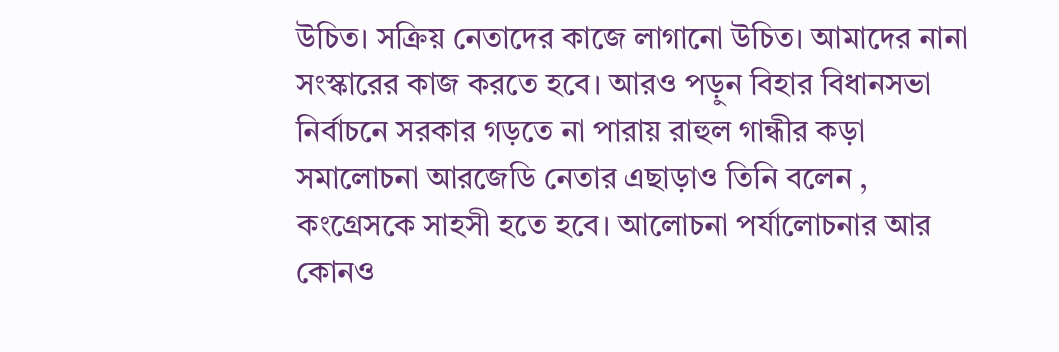উচিত। সক্রিয় নেতাদের কাজে লাগানো উচিত। আমাদের নানা সংস্কারের কাজ করতে হবে। আরও পড়ুন বিহার বিধানসভা নির্বাচনে সরকার গড়তে না পারায় রাহুল গান্ধীর কড়া সমালোচনা আরজেডি নেতার এছাড়াও তিনি বলেন , কংগ্রেসকে সাহসী হতে হবে। আলোচনা পর্যালোচনার আর কোনও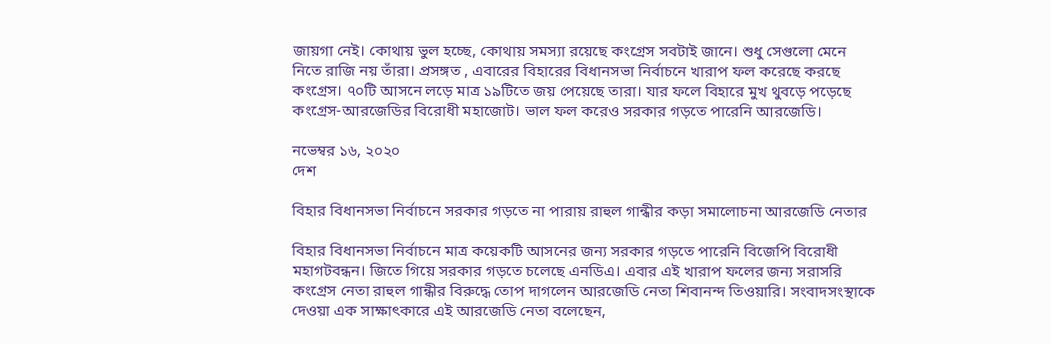জায়গা নেই। কোথায় ভুল হচ্ছে, কোথায় সমস্যা রয়েছে কংগ্রেস সবটাই জানে। শুধু সেগুলো মেনে নিতে রাজি নয় তাঁরা। প্রসঙ্গত , এবারের বিহারের বিধানসভা নির্বাচনে খারাপ ফল করেছে করছে কংগ্রেস। ৭০টি আসনে লড়ে মাত্র ১৯টিতে জয় পেয়েছে তারা। যার ফলে বিহারে মুখ থুবড়ে পড়েছে কংগ্রেস-আরজেডির বিরোধী মহাজোট। ভাল ফল করেও সরকার গড়তে পারেনি আরজেডি।

নভেম্বর ১৬, ২০২০
দেশ

বিহার বিধানসভা নির্বাচনে সরকার গড়তে না পারায় রাহুল গান্ধীর কড়া সমালোচনা আরজেডি নেতার

বিহার বিধানসভা নির্বাচনে মাত্র কয়েকটি আসনের জন্য সরকার গড়তে পারেনি বিজেপি বিরোধী মহাগটবন্ধন। জিতে গিয়ে সরকার গড়তে চলেছে এনডিএ। এবার এই খারাপ ফলের জন্য সরাসরি কংগ্রেস নেতা রাহুল গান্ধীর বিরুদ্ধে তোপ দাগলেন আরজেডি নেতা শিবানন্দ তিওয়ারি। সংবাদসংস্থাকে দেওয়া এক সাক্ষাৎকারে এই আরজেডি নেতা বলেছেন,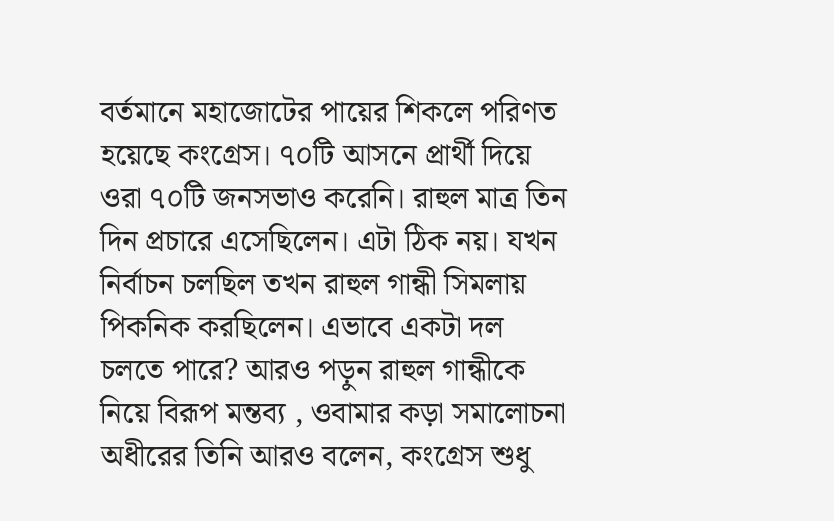বর্তমানে মহাজোটের পায়ের শিকলে পরিণত হয়েছে কংগ্রেস। ৭০টি আসনে প্রার্থী দিয়ে ওরা ৭০টি জনসভাও করেনি। রাহুল মাত্র তিন দিন প্রচারে এসেছিলেন। এটা ঠিক নয়। যখন নির্বাচন চলছিল তখন রাহুল গান্ধী সিমলায় পিকনিক করছিলেন। এভাবে একটা দল চলতে পারে? আরও পড়ুন রাহুল গান্ধীকে নিয়ে বিরূপ মন্তব্য , ওবামার কড়া সমালোচনা অধীরের তিনি আরও বলেন, কংগ্রেস শুধু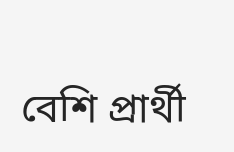বেশি প্রার্থী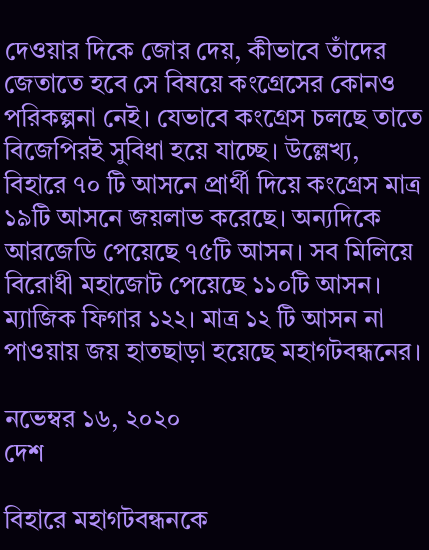দেওয়ার দিকে জোর দেয়, কীভাবে তাঁদের জেতাতে হবে সে বিষয়ে কংগ্রেসের কোনও পরিকল্পনা নেই। যেভাবে কংগ্রেস চলছে তাতে বিজেপিরই সুবিধা হয়ে যাচ্ছে। উল্লেখ্য, বিহারে ৭০ টি আসনে প্রার্থী দিয়ে কংগ্রেস মাত্র ১৯টি আসনে জয়লাভ করেছে। অন্যদিকে আরজেডি পেয়েছে ৭৫টি আসন। সব মিলিয়ে বিরোধী মহাজোট পেয়েছে ১১০টি আসন। ম্যাজিক ফিগার ১২২। মাত্র ১২ টি আসন না পাওয়ায় জয় হাতছাড়া হয়েছে মহাগটবন্ধনের।

নভেম্বর ১৬, ২০২০
দেশ

বিহারে মহাগটবন্ধনকে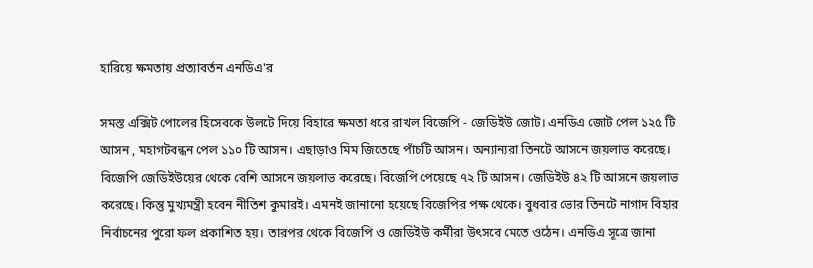হারিয়ে ক্ষমতায় প্রত্যাবর্তন এনডিএ'র

সমস্ত এক্সিট পোলের হিসেবকে উলটে দিয়ে বিহারে ক্ষমতা ধরে রাখল বিজেপি - জেডিইউ জোট। এনডিএ জোট পেল ১২৫ টি আসন , মহাগটবন্ধন পেল ১১০ টি আসন। এছাড়াও মিম জিতেছে পাঁচটি আসন। অন্যান্যরা তিনটে আসনে জয়লাভ করেছে। বিজেপি জেডিইউয়ের থেকে বেশি আসনে জয়লাভ করেছে। বিজেপি পেয়েছে ৭২ টি আসন। জেডিইউ ৪২ টি আসনে জয়লাভ করেছে। কিন্তু মুখ্যমন্ত্রী হবেন নীতিশ কুমারই। এমনই জানানো হয়েছে বিজেপির পক্ষ থেকে। বুধবার ভোর তিনটে নাগাদ বিহার নির্বাচনের পুরো ফল প্রকাশিত হয়। তারপর থেকে বিজেপি ও জেডিইউ কর্মীরা উৎসবে মেতে ওঠেন। এনডিএ সূত্রে জানা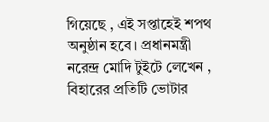গিয়েছে , এই সপ্তাহেই শপথ অনুষ্ঠান হবে। প্রধানমন্ত্রী নরেন্দ্র মোদি টুইটে লেখেন , বিহারের প্রতিটি ভোটার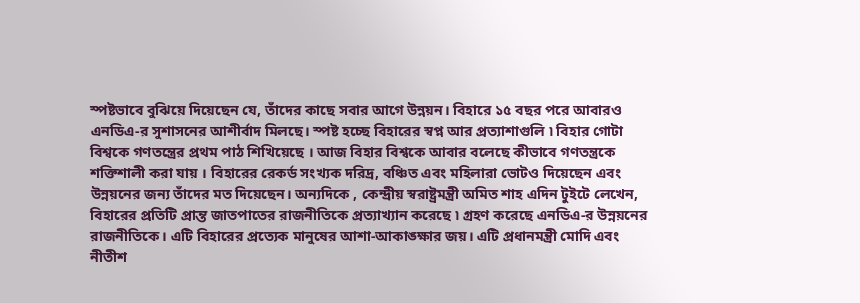স্পষ্টভাবে বুঝিয়ে দিয়েছেন যে, তাঁদের কাছে সবার আগে উন্নয়ন। বিহারে ১৫ বছর পরে আবারও এনডিএ-র সুশাসনের আশীর্বাদ মিলছে। স্পষ্ট হচ্ছে বিহারের স্বপ্ন আর প্রত্যাশাগুলি ৷ বিহার গোটা বিশ্বকে গণতন্ত্রের প্রথম পাঠ শিখিয়েছে । আজ বিহার বিশ্বকে আবার বলেছে কীভাবে গণতন্ত্রকে শক্তিশালী করা যায় । বিহারের রেকর্ড সংখ্যক দরিদ্র, বঞ্চিত এবং মহিলারা ভোটও দিয়েছেন এবং উন্নয়নের জন্য তাঁদের মত দিয়েছেন। অন্যদিকে , কেন্দ্রীয় স্বরাষ্ট্রমন্ত্রী অমিত শাহ এদিন টুইটে লেখেন, বিহারের প্রতিটি প্রান্ত জাতপাতের রাজনীতিকে প্রত্যাখ্যান করেছে ৷ গ্রহণ করেছে এনডিএ-র উন্নয়নের রাজনীতিকে। এটি বিহারের প্রত্যেক মানুষের আশা-আকাঙ্ক্ষার জয়। এটি প্রধানমন্ত্রী মোদি এবং নীতীশ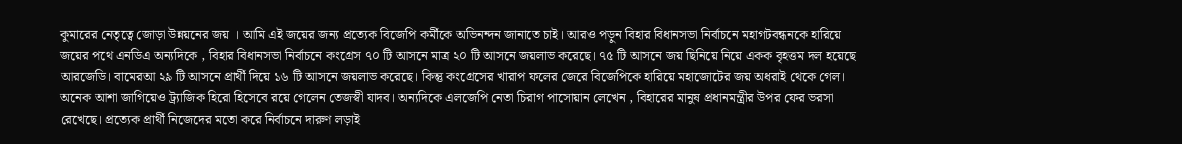কুমারের নেতৃত্বে জোড়া উন্নয়নের জয় । আমি এই জয়ের জন্য প্রত্যেক বিজেপি কর্মীকে অভিনন্দন জানাতে চাই। আরও পড়ুন বিহার বিধানসভা নির্বাচনে মহাগটবন্ধনকে হারিয়ে জয়ের পথে এনডিএ অন্যদিকে , বিহার বিধানসভা নির্বাচনে কংগ্রেস ৭০ টি আসনে মাত্র ২০ টি আসনে জয়লাভ করেছে। ৭৫ টি আসনে জয় ছিনিয়ে নিয়ে একক বৃহত্তম দল হয়েছে আরজেডি। বামেরআ ২৯ টি আসনে প্রার্থী দিয়ে ১৬ টি আসনে জয়লাভ করেছে। কিন্তু কংগ্রেসের খারাপ ফলের জেরে বিজেপিকে হারিয়ে মহাজোটের জয় অধরাই থেকে গেল। অনেক আশা জাগিয়েও ট্র্যাজিক হিরো হিসেবে রয়ে গেলেন তেজস্বী যাদব। অন্যদিকে এলজেপি নেতা চিরাগ পাসোয়ান লেখেন , বিহারের মানুষ প্রধানমন্ত্রীর উপর ফের ভরসা রেখেছে। প্রত্যেক প্রার্থী নিজেদের মতো করে নির্বাচনে দারুণ লড়াই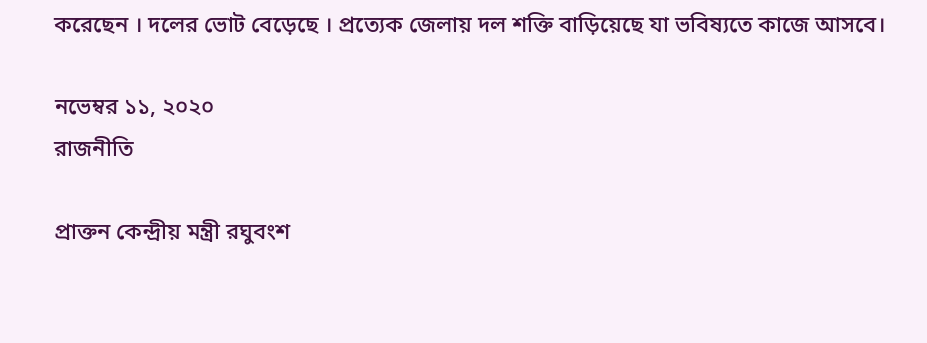করেছেন । দলের ভোট বেড়েছে । প্রত্যেক জেলায় দল শক্তি বাড়িয়েছে যা ভবিষ্যতে কাজে আসবে।

নভেম্বর ১১, ২০২০
রাজনীতি

প্রাক্তন কেন্দ্রীয় মন্ত্রী রঘুবংশ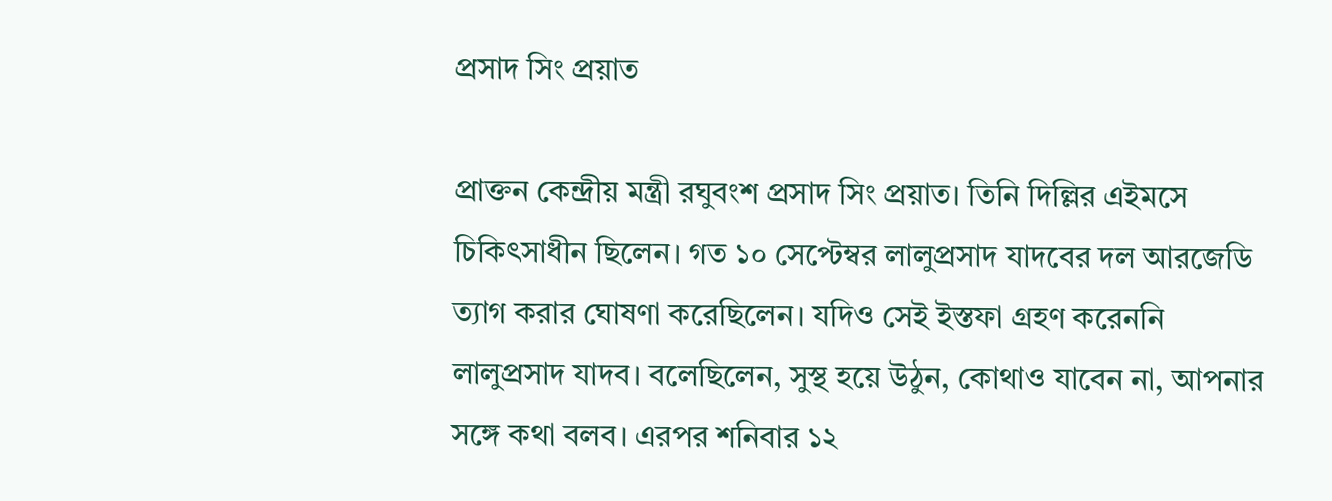প্রসাদ সিং প্রয়াত

প্রাক্তন কেন্দ্রীয় মন্ত্রী রঘুবংশ প্রসাদ সিং প্রয়াত। তিনি দিল্লির এইমসে চিকিৎসাধীন ছিলেন। গত ১০ সেপ্টেম্বর লালুপ্রসাদ যাদবের দল আরজেডি ত্যাগ করার ঘোষণা করেছিলেন। যদিও সেই ইস্তফা গ্রহণ করেননি লালুপ্রসাদ যাদব। বলেছিলেন, সুস্থ হয়ে উঠুন, কোথাও যাবেন না, আপনার সঙ্গে কথা বলব। এরপর শনিবার ১২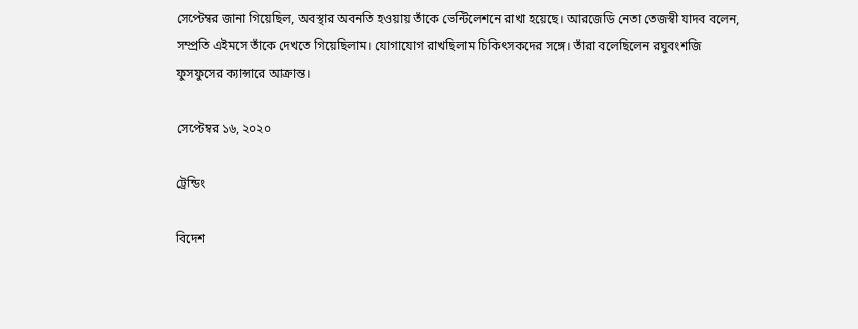সেপ্টেম্বর জানা গিয়েছিল, অবস্থার অবনতি হওয়ায় তাঁকে ভেন্টিলেশনে রাখা হয়েছে। আরজেডি নেতা তেজস্বী যাদব বলেন, সম্প্রতি এইমসে তাঁকে দেখতে গিয়েছিলাম। যোগাযোগ রাখছিলাম চিকিৎসকদের সঙ্গে। তাঁরা বলেছিলেন রঘুবংশজি ফুসফুসের ক্যান্সারে আক্রান্ত।

সেপ্টেম্বর ১৬, ২০২০

ট্রেন্ডিং

বিদেশ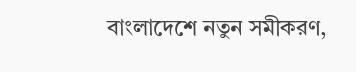বাংলাদেশে নতুন সমীকরণ,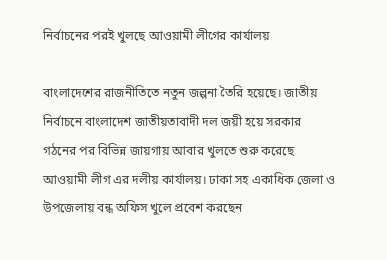নির্বাচনের পরই খুলছে আওয়ামী লীগের কার্যালয়

বাংলাদেশের রাজনীতিতে নতুন জল্পনা তৈরি হয়েছে। জাতীয় নির্বাচনে বাংলাদেশ জাতীয়তাবাদী দল জয়ী হয়ে সরকার গঠনের পর বিভিন্ন জায়গায় আবার খুলতে শুরু করেছে আওয়ামী লীগ এর দলীয় কার্যালয়। ঢাকা সহ একাধিক জেলা ও উপজেলায় বন্ধ অফিস খুলে প্রবেশ করছেন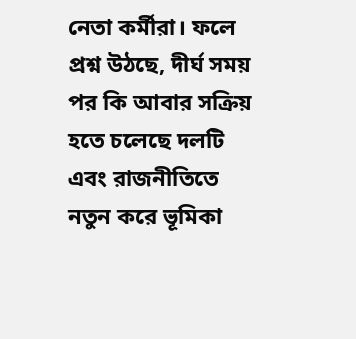নেতা কর্মীরা। ফলে প্রশ্ন উঠছে, দীর্ঘ সময় পর কি আবার সক্রিয় হতে চলেছে দলটি এবং রাজনীতিতে নতুন করে ভূমিকা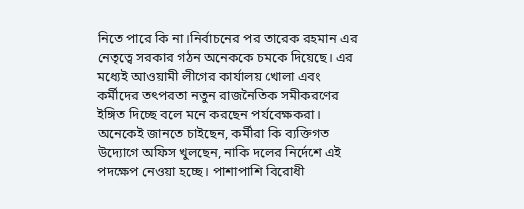নিতে পারে কি না।নির্বাচনের পর তারেক রহমান এর নেতৃত্বে সরকার গঠন অনেককে চমকে দিয়েছে। এর মধ্যেই আওয়ামী লীগের কার্যালয় খোলা এবং কর্মীদের তৎপরতা নতুন রাজনৈতিক সমীকরণের ইঙ্গিত দিচ্ছে বলে মনে করছেন পর্যবেক্ষকরা। অনেকেই জানতে চাইছেন, কর্মীরা কি ব্যক্তিগত উদ্যোগে অফিস খুলছেন, নাকি দলের নির্দেশে এই পদক্ষেপ নেওয়া হচ্ছে। পাশাপাশি বিরোধী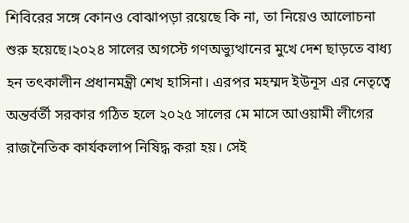শিবিরের সঙ্গে কোনও বোঝাপড়া রয়েছে কি না, তা নিয়েও আলোচনা শুরু হয়েছে।২০২৪ সালের অগস্টে গণঅভ্যুত্থানের মুখে দেশ ছাড়তে বাধ্য হন তৎকালীন প্রধানমন্ত্রী শেখ হাসিনা। এরপর মহম্মদ ইউনূস এর নেতৃত্বে অন্তর্বর্তী সরকার গঠিত হলে ২০২৫ সালের মে মাসে আওয়ামী লীগের রাজনৈতিক কার্যকলাপ নিষিদ্ধ করা হয়। সেই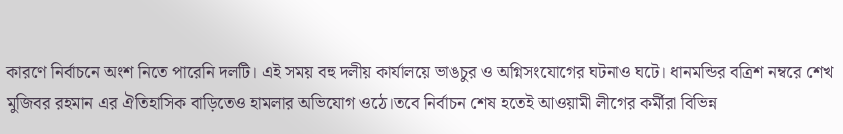কারণে নির্বাচনে অংশ নিতে পারেনি দলটি। এই সময় বহু দলীয় কার্যালয়ে ভাঙচুর ও অগ্নিসংযোগের ঘটনাও ঘটে। ধানমন্ডির বত্রিশ নম্বরে শেখ মুজিবর রহমান এর ঐতিহাসিক বাড়িতেও হামলার অভিযোগ ওঠে।তবে নির্বাচন শেষ হতেই আওয়ামী লীগের কর্মীরা বিভিন্ন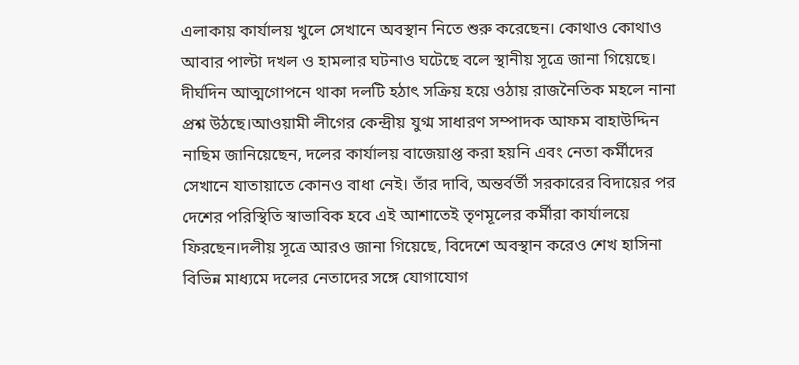এলাকায় কার্যালয় খুলে সেখানে অবস্থান নিতে শুরু করেছেন। কোথাও কোথাও আবার পাল্টা দখল ও হামলার ঘটনাও ঘটেছে বলে স্থানীয় সূত্রে জানা গিয়েছে। দীর্ঘদিন আত্মগোপনে থাকা দলটি হঠাৎ সক্রিয় হয়ে ওঠায় রাজনৈতিক মহলে নানা প্রশ্ন উঠছে।আওয়ামী লীগের কেন্দ্রীয় যুগ্ম সাধারণ সম্পাদক আফম বাহাউদ্দিন নাছিম জানিয়েছেন, দলের কার্যালয় বাজেয়াপ্ত করা হয়নি এবং নেতা কর্মীদের সেখানে যাতায়াতে কোনও বাধা নেই। তাঁর দাবি, অন্তর্বর্তী সরকারের বিদায়ের পর দেশের পরিস্থিতি স্বাভাবিক হবে এই আশাতেই তৃণমূলের কর্মীরা কার্যালয়ে ফিরছেন।দলীয় সূত্রে আরও জানা গিয়েছে, বিদেশে অবস্থান করেও শেখ হাসিনা বিভিন্ন মাধ্যমে দলের নেতাদের সঙ্গে যোগাযোগ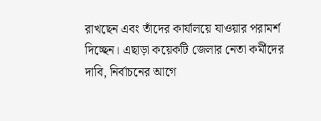রাখছেন এবং তাঁদের কার্যালয়ে যাওয়ার পরামর্শ দিচ্ছেন। এছাড়া কয়েকটি জেলার নেতা কর্মীদের দাবি, নির্বাচনের আগে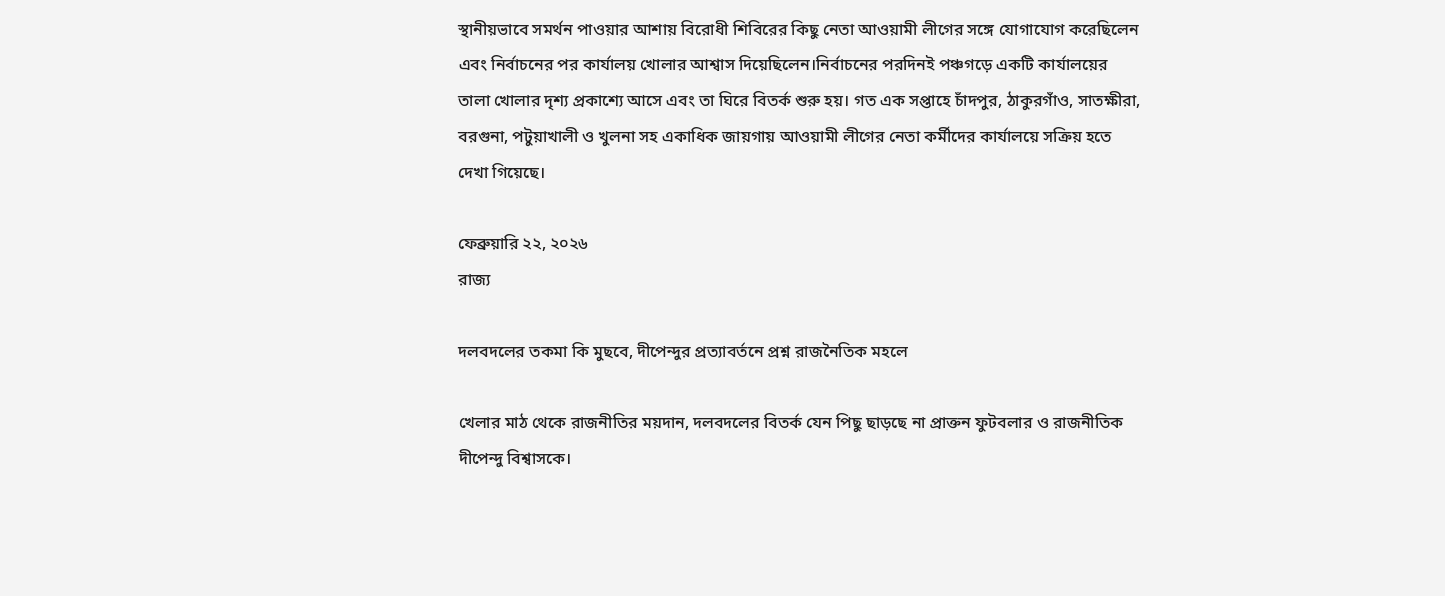স্থানীয়ভাবে সমর্থন পাওয়ার আশায় বিরোধী শিবিরের কিছু নেতা আওয়ামী লীগের সঙ্গে যোগাযোগ করেছিলেন এবং নির্বাচনের পর কার্যালয় খোলার আশ্বাস দিয়েছিলেন।নির্বাচনের পরদিনই পঞ্চগড়ে একটি কার্যালয়ের তালা খোলার দৃশ্য প্রকাশ্যে আসে এবং তা ঘিরে বিতর্ক শুরু হয়। গত এক সপ্তাহে চাঁদপুর, ঠাকুরগাঁও, সাতক্ষীরা, বরগুনা, পটুয়াখালী ও খুলনা সহ একাধিক জায়গায় আওয়ামী লীগের নেতা কর্মীদের কার্যালয়ে সক্রিয় হতে দেখা গিয়েছে।

ফেব্রুয়ারি ২২, ২০২৬
রাজ্য

দলবদলের তকমা কি মুছবে, দীপেন্দুর প্রত্যাবর্তনে প্রশ্ন রাজনৈতিক মহলে

খেলার মাঠ থেকে রাজনীতির ময়দান, দলবদলের বিতর্ক যেন পিছু ছাড়ছে না প্রাক্তন ফুটবলার ও রাজনীতিক দীপেন্দু বিশ্বাসকে।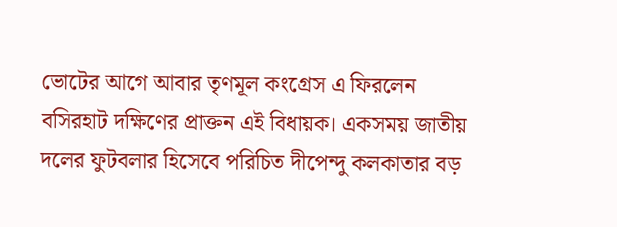ভোটের আগে আবার তৃণমূল কংগ্রেস এ ফিরলেন বসিরহাট দক্ষিণের প্রাক্তন এই বিধায়ক। একসময় জাতীয় দলের ফুটবলার হিসেবে পরিচিত দীপেন্দু কলকাতার বড়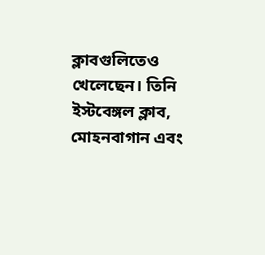ক্লাবগুলিতেও খেলেছেন। তিনি ইস্টবেঙ্গল ক্লাব, মোহনবাগান এবং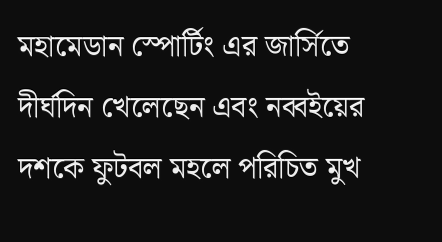মহামেডান স্পোর্টিং এর জার্সিতে দীর্ঘদিন খেলেছেন এবং নব্বইয়ের দশকে ফুটবল মহলে পরিচিত মুখ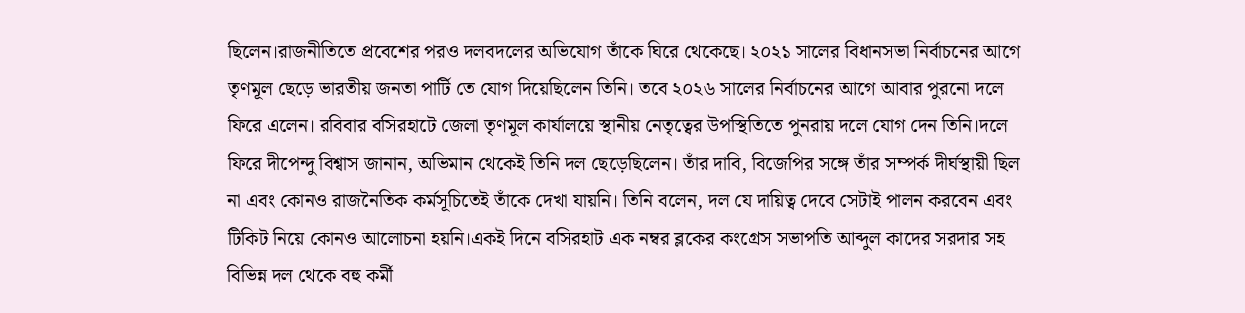ছিলেন।রাজনীতিতে প্রবেশের পরও দলবদলের অভিযোগ তাঁকে ঘিরে থেকেছে। ২০২১ সালের বিধানসভা নির্বাচনের আগে তৃণমূল ছেড়ে ভারতীয় জনতা পার্টি তে যোগ দিয়েছিলেন তিনি। তবে ২০২৬ সালের নির্বাচনের আগে আবার পুরনো দলে ফিরে এলেন। রবিবার বসিরহাটে জেলা তৃণমূল কার্যালয়ে স্থানীয় নেতৃত্বের উপস্থিতিতে পুনরায় দলে যোগ দেন তিনি।দলে ফিরে দীপেন্দু বিশ্বাস জানান, অভিমান থেকেই তিনি দল ছেড়েছিলেন। তাঁর দাবি, বিজেপির সঙ্গে তাঁর সম্পর্ক দীর্ঘস্থায়ী ছিল না এবং কোনও রাজনৈতিক কর্মসূচিতেই তাঁকে দেখা যায়নি। তিনি বলেন, দল যে দায়িত্ব দেবে সেটাই পালন করবেন এবং টিকিট নিয়ে কোনও আলোচনা হয়নি।একই দিনে বসিরহাট এক নম্বর ব্লকের কংগ্রেস সভাপতি আব্দুল কাদের সরদার সহ বিভিন্ন দল থেকে বহু কর্মী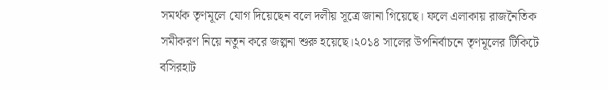সমর্থক তৃণমূলে যোগ দিয়েছেন বলে দলীয় সূত্রে জানা গিয়েছে। ফলে এলাকায় রাজনৈতিক সমীকরণ নিয়ে নতুন করে জল্পনা শুরু হয়েছে।২০১৪ সালের উপনির্বাচনে তৃণমূলের টিকিটে বসিরহাট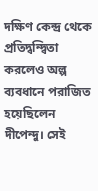দক্ষিণ কেন্দ্র থেকে প্রতিদ্বন্দ্বিতা করলেও অল্প ব্যবধানে পরাজিত হয়েছিলেন দীপেন্দু। সেই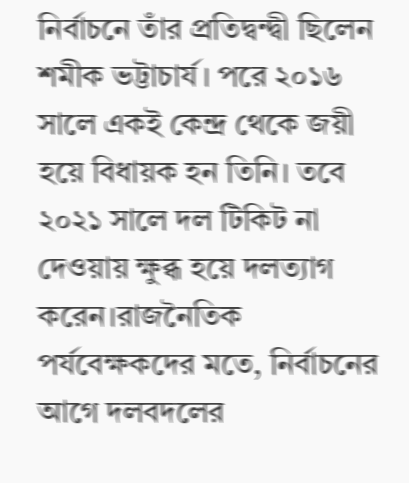নির্বাচনে তাঁর প্রতিদ্বন্দ্বী ছিলেন শমীক ভট্টাচার্য। পরে ২০১৬ সালে একই কেন্দ্র থেকে জয়ী হয়ে বিধায়ক হন তিনি। তবে ২০২১ সালে দল টিকিট না দেওয়ায় ক্ষুব্ধ হয়ে দলত্যাগ করেন।রাজনৈতিক পর্যবেক্ষকদের মতে, নির্বাচনের আগে দলবদলের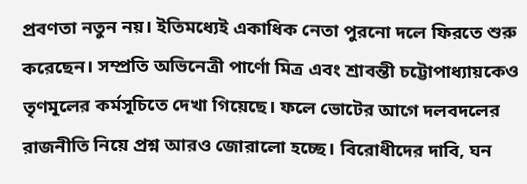প্রবণতা নতুন নয়। ইতিমধ্যেই একাধিক নেতা পুরনো দলে ফিরতে শুরু করেছেন। সম্প্রতি অভিনেত্রী পার্ণো মিত্র এবং শ্রাবন্তী চট্টোপাধ্যায়কেও তৃণমূলের কর্মসূচিতে দেখা গিয়েছে। ফলে ভোটের আগে দলবদলের রাজনীতি নিয়ে প্রশ্ন আরও জোরালো হচ্ছে। বিরোধীদের দাবি, ঘন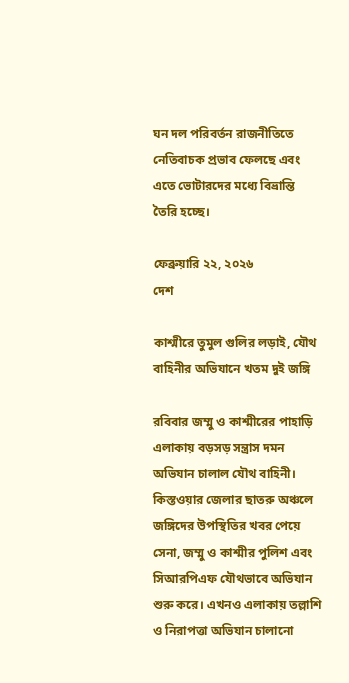ঘন দল পরিবর্তন রাজনীতিতে নেতিবাচক প্রভাব ফেলছে এবং এতে ভোটারদের মধ্যে বিভ্রান্তি তৈরি হচ্ছে।

ফেব্রুয়ারি ২২, ২০২৬
দেশ

কাশ্মীরে তুমুল গুলির লড়াই, যৌথ বাহিনীর অভিযানে খতম দুই জঙ্গি

রবিবার জম্মু ও কাশ্মীরের পাহাড়ি এলাকায় বড়সড় সন্ত্রাস দমন অভিযান চালাল যৌথ বাহিনী। কিস্তওয়ার জেলার ছাতরু অঞ্চলে জঙ্গিদের উপস্থিতির খবর পেয়ে সেনা, জম্মু ও কাশ্মীর পুলিশ এবং সিআরপিএফ যৌথভাবে অভিযান শুরু করে। এখনও এলাকায় তল্লাশি ও নিরাপত্তা অভিযান চালানো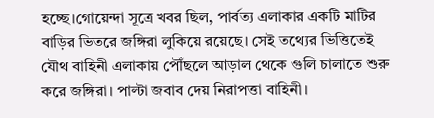হচ্ছে।গোয়েন্দা সূত্রে খবর ছিল, পার্বত্য এলাকার একটি মাটির বাড়ির ভিতরে জঙ্গিরা লুকিয়ে রয়েছে। সেই তথ্যের ভিত্তিতেই যৌথ বাহিনী এলাকায় পৌঁছলে আড়াল থেকে গুলি চালাতে শুরু করে জঙ্গিরা। পাল্টা জবাব দেয় নিরাপত্তা বাহিনী।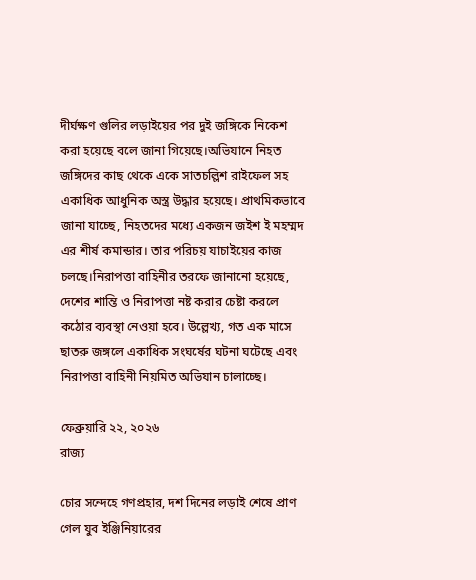দীর্ঘক্ষণ গুলির লড়াইয়ের পর দুই জঙ্গিকে নিকেশ করা হয়েছে বলে জানা গিয়েছে।অভিযানে নিহত জঙ্গিদের কাছ থেকে একে সাতচল্লিশ রাইফেল সহ একাধিক আধুনিক অস্ত্র উদ্ধার হয়েছে। প্রাথমিকভাবে জানা যাচ্ছে, নিহতদের মধ্যে একজন জইশ ই মহম্মদ এর শীর্ষ কমান্ডার। তার পরিচয় যাচাইয়ের কাজ চলছে।নিরাপত্তা বাহিনীর তরফে জানানো হয়েছে, দেশের শান্তি ও নিরাপত্তা নষ্ট করার চেষ্টা করলে কঠোর ব্যবস্থা নেওয়া হবে। উল্লেখ্য, গত এক মাসে ছাতরু জঙ্গলে একাধিক সংঘর্ষের ঘটনা ঘটেছে এবং নিরাপত্তা বাহিনী নিয়মিত অভিযান চালাচ্ছে।

ফেব্রুয়ারি ২২, ২০২৬
রাজ্য

চোর সন্দেহে গণপ্রহার, দশ দিনের লড়াই শেষে প্রাণ গেল যুব ইঞ্জিনিয়ারের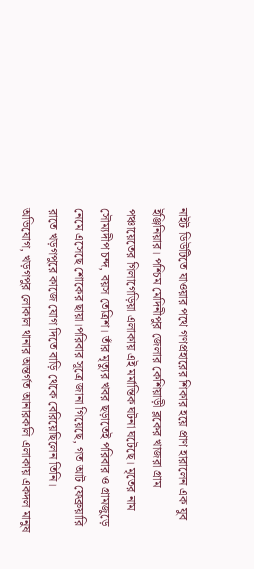নাইট ডিউটিতে যাওয়ার পথে গণপ্রহারের শিকার হয়ে প্রাণ হারালেন এক যুব ইঞ্জিনিয়ার। পশ্চিম মেদিনীপুর জেলার কেশিয়াড়ী ব্লকের খাজরা গ্রাম পঞ্চায়েতের গিলাগেড়িয়া এলাকায় এই মর্মান্তিক ঘটনা ঘটেছে। মৃতের নাম সৌম্যদীপ চন্দ, বয়স তেত্রিশ। তাঁর মৃত্যুর খবর ছড়াতেই পরিবার ও গ্রামজুড়ে নেমে এসেছে শোকের ছায়া।পরিবার সূত্রে জানা গিয়েছে, গত আট ফেব্রুয়ারি রাতে খড়গপুরে কাজে যোগ দিতে বাড়ি থেকে বেরিয়েছিলেন তিনি। অভিযোগ, খড়গপুর লোকাল থানার অন্তর্গত আনারকলি এলাকায় একদল মানুষ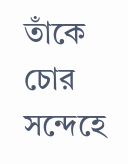তাঁকে চোর সন্দেহে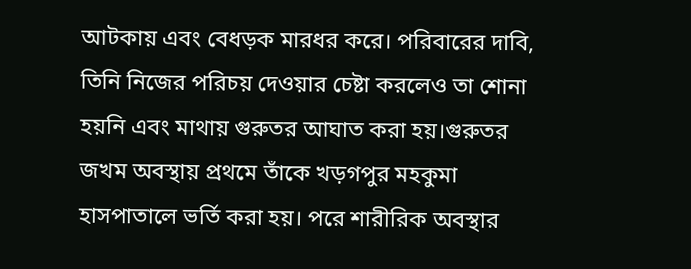আটকায় এবং বেধড়ক মারধর করে। পরিবারের দাবি, তিনি নিজের পরিচয় দেওয়ার চেষ্টা করলেও তা শোনা হয়নি এবং মাথায় গুরুতর আঘাত করা হয়।গুরুতর জখম অবস্থায় প্রথমে তাঁকে খড়গপুর মহকুমা হাসপাতালে ভর্তি করা হয়। পরে শারীরিক অবস্থার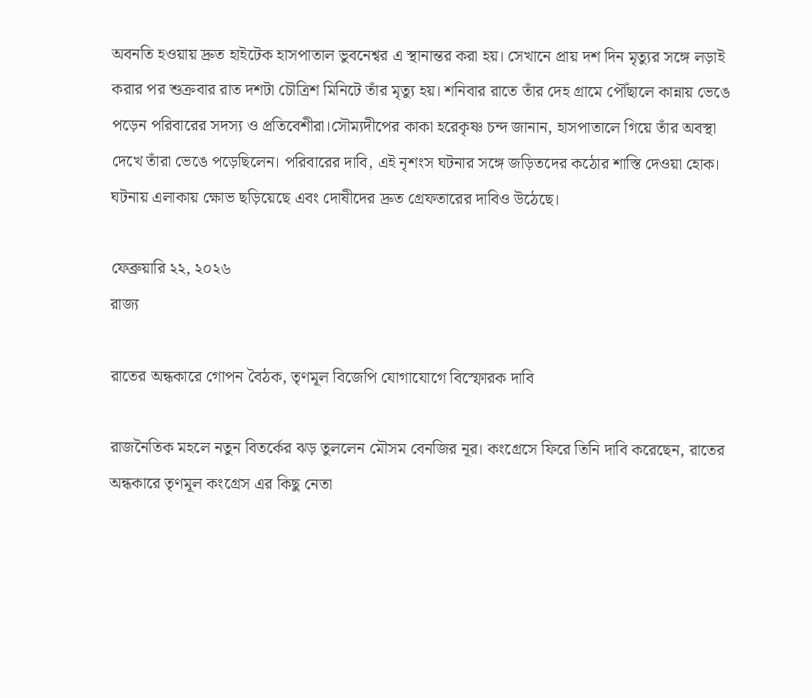অবনতি হওয়ায় দ্রুত হাইটেক হাসপাতাল ভুবনেশ্বর এ স্থানান্তর করা হয়। সেখানে প্রায় দশ দিন মৃত্যুর সঙ্গে লড়াই করার পর শুক্রবার রাত দশটা চৌত্রিশ মিনিটে তাঁর মৃত্যু হয়। শনিবার রাতে তাঁর দেহ গ্রামে পৌঁছালে কান্নায় ভেঙে পড়েন পরিবারের সদস্য ও প্রতিবেশীরা।সৌম্যদীপের কাকা হরেকৃষ্ণ চন্দ জানান, হাসপাতালে গিয়ে তাঁর অবস্থা দেখে তাঁরা ভেঙে পড়েছিলেন। পরিবারের দাবি, এই নৃশংস ঘটনার সঙ্গে জড়িতদের কঠোর শাস্তি দেওয়া হোক। ঘটনায় এলাকায় ক্ষোভ ছড়িয়েছে এবং দোষীদের দ্রুত গ্রেফতারের দাবিও উঠেছে।

ফেব্রুয়ারি ২২, ২০২৬
রাজ্য

রাতের অন্ধকারে গোপন বৈঠক, তৃণমূল বিজেপি যোগাযোগে বিস্ফোরক দাবি

রাজনৈতিক মহলে নতুন বিতর্কের ঝড় তুললেন মৌসম বেনজির নূর। কংগ্রেসে ফিরে তিনি দাবি করেছেন, রাতের অন্ধকারে তৃণমূল কংগ্রেস এর কিছু নেতা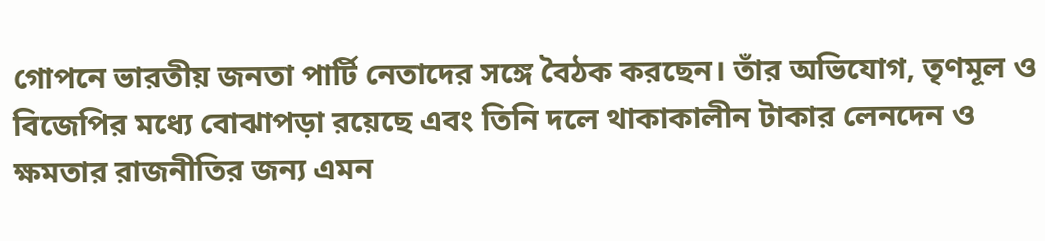গোপনে ভারতীয় জনতা পার্টি নেতাদের সঙ্গে বৈঠক করছেন। তাঁর অভিযোগ, তৃণমূল ও বিজেপির মধ্যে বোঝাপড়া রয়েছে এবং তিনি দলে থাকাকালীন টাকার লেনদেন ও ক্ষমতার রাজনীতির জন্য এমন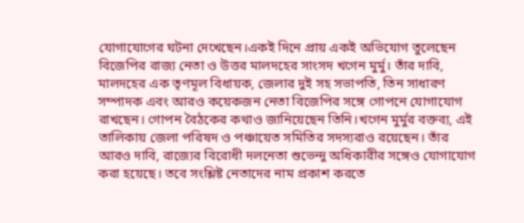যোগাযোগের ঘটনা দেখেছেন।একই দিনে প্রায় একই অভিযোগ তুলেছেন বিজেপির রাজ্য নেতা ও উত্তর মালদহের সাংসদ খগেন মুর্মু। তাঁর দাবি, মালদহের এক তৃণমূল বিধায়ক, জেলার দুই সহ সভাপতি, তিন সাধারণ সম্পাদক এবং আরও কয়েকজন নেতা বিজেপির সঙ্গে গোপনে যোগাযোগ রাখছেন। গোপন বৈঠকের কথাও জানিয়েছেন তিনি।খগেন মুর্মুর বক্তব্য, এই তালিকায় জেলা পরিষদ ও পঞ্চায়েত সমিতির সদস্যরাও রয়েছেন। তাঁর আরও দাবি, রাজ্যের বিরোধী দলনেতা শুভেন্দু অধিকারীর সঙ্গেও যোগাযোগ করা হয়েছে। তবে সংশ্লিষ্ট নেতাদের নাম প্রকাশ করতে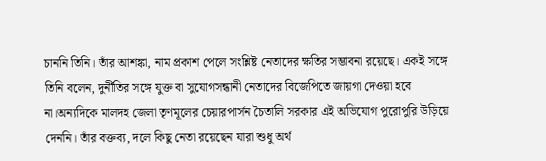চাননি তিনি। তাঁর আশঙ্কা, নাম প্রকাশ পেলে সংশ্লিষ্ট নেতাদের ক্ষতির সম্ভাবনা রয়েছে। একই সঙ্গে তিনি বলেন, দুর্নীতির সঙ্গে যুক্ত বা সুযোগসন্ধানী নেতাদের বিজেপিতে জায়গা দেওয়া হবে না।অন্যদিকে মালদহ জেলা তৃণমূলের চেয়ারপার্সন চৈতালি সরকার এই অভিযোগ পুরোপুরি উড়িয়ে দেননি। তাঁর বক্তব্য, দলে কিছু নেতা রয়েছেন যারা শুধু অর্থ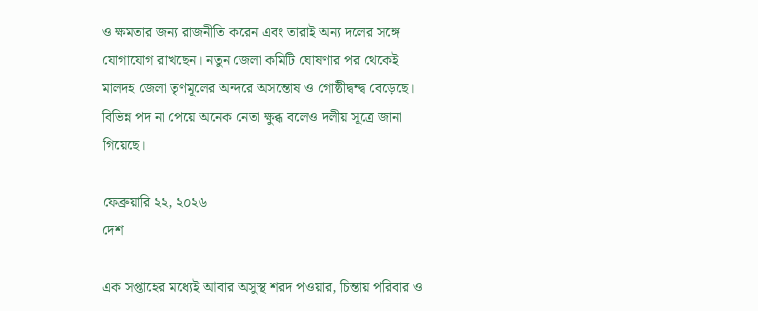ও ক্ষমতার জন্য রাজনীতি করেন এবং তারাই অন্য দলের সঙ্গে যোগাযোগ রাখছেন। নতুন জেলা কমিটি ঘোষণার পর থেকেই মালদহ জেলা তৃণমূলের অন্দরে অসন্তোষ ও গোষ্ঠীদ্বন্দ্ব বেড়েছে। বিভিন্ন পদ না পেয়ে অনেক নেতা ক্ষুব্ধ বলেও দলীয় সূত্রে জানা গিয়েছে।

ফেব্রুয়ারি ২২, ২০২৬
দেশ

এক সপ্তাহের মধ্যেই আবার অসুস্থ শরদ পওয়ার, চিন্তায় পরিবার ও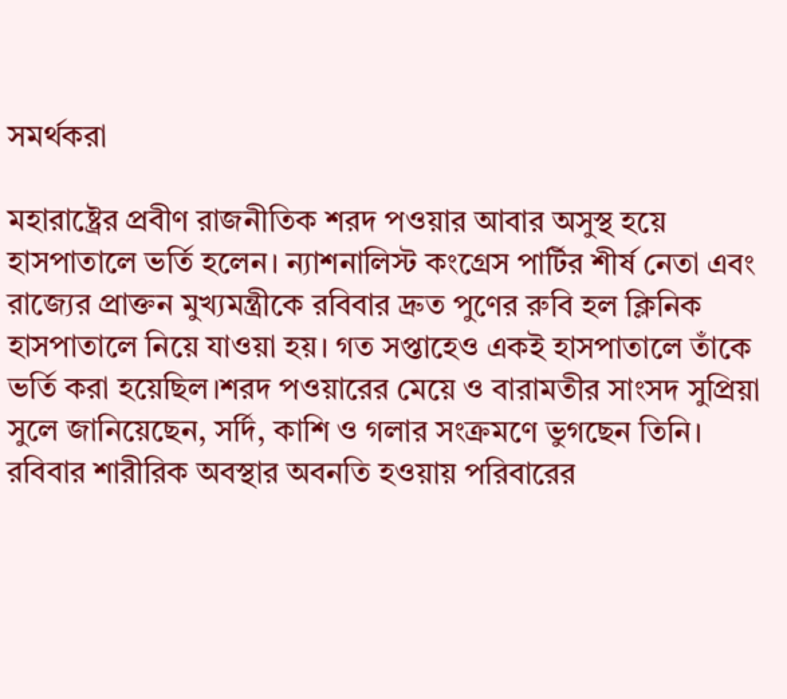সমর্থকরা

মহারাষ্ট্রের প্রবীণ রাজনীতিক শরদ পওয়ার আবার অসুস্থ হয়ে হাসপাতালে ভর্তি হলেন। ন্যাশনালিস্ট কংগ্রেস পার্টির শীর্ষ নেতা এবং রাজ্যের প্রাক্তন মুখ্যমন্ত্রীকে রবিবার দ্রুত পুণের রুবি হল ক্লিনিক হাসপাতালে নিয়ে যাওয়া হয়। গত সপ্তাহেও একই হাসপাতালে তাঁকে ভর্তি করা হয়েছিল।শরদ পওয়ারের মেয়ে ও বারামতীর সাংসদ সুপ্রিয়া সুলে জানিয়েছেন, সর্দি, কাশি ও গলার সংক্রমণে ভুগছেন তিনি। রবিবার শারীরিক অবস্থার অবনতি হওয়ায় পরিবারের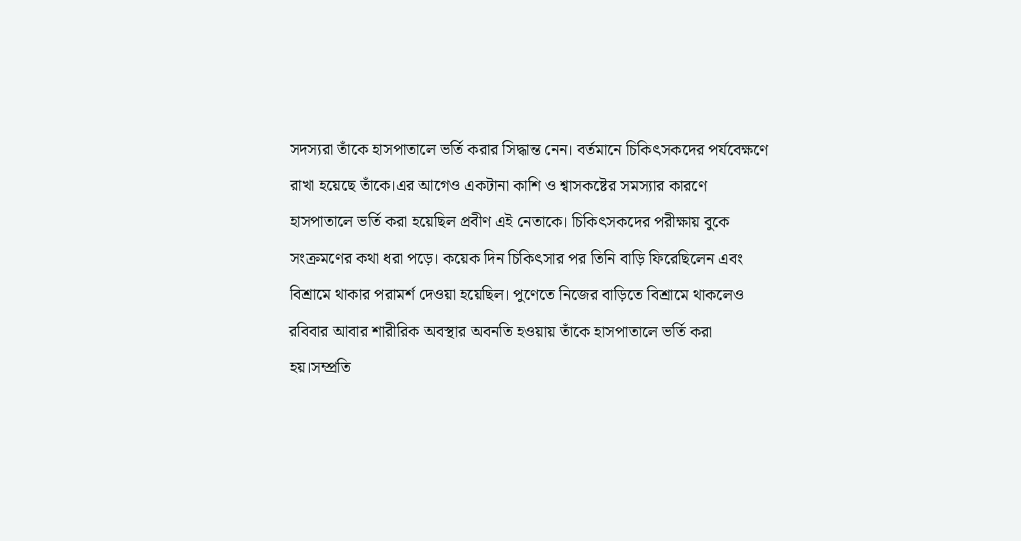সদস্যরা তাঁকে হাসপাতালে ভর্তি করার সিদ্ধান্ত নেন। বর্তমানে চিকিৎসকদের পর্যবেক্ষণে রাখা হয়েছে তাঁকে।এর আগেও একটানা কাশি ও শ্বাসকষ্টের সমস্যার কারণে হাসপাতালে ভর্তি করা হয়েছিল প্রবীণ এই নেতাকে। চিকিৎসকদের পরীক্ষায় বুকে সংক্রমণের কথা ধরা পড়ে। কয়েক দিন চিকিৎসার পর তিনি বাড়ি ফিরেছিলেন এবং বিশ্রামে থাকার পরামর্শ দেওয়া হয়েছিল। পুণেতে নিজের বাড়িতে বিশ্রামে থাকলেও রবিবার আবার শারীরিক অবস্থার অবনতি হওয়ায় তাঁকে হাসপাতালে ভর্তি করা হয়।সম্প্রতি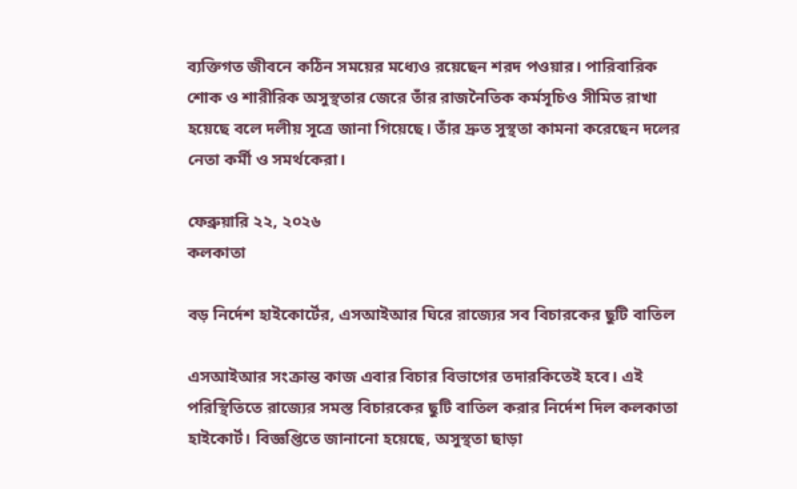ব্যক্তিগত জীবনে কঠিন সময়ের মধ্যেও রয়েছেন শরদ পওয়ার। পারিবারিক শোক ও শারীরিক অসুস্থতার জেরে তাঁর রাজনৈতিক কর্মসূচিও সীমিত রাখা হয়েছে বলে দলীয় সূত্রে জানা গিয়েছে। তাঁর দ্রুত সুস্থতা কামনা করেছেন দলের নেতা কর্মী ও সমর্থকেরা।

ফেব্রুয়ারি ২২, ২০২৬
কলকাতা

বড় নির্দেশ হাইকোর্টের, এসআইআর ঘিরে রাজ্যের সব বিচারকের ছুটি বাতিল

এসআইআর সংক্রান্ত কাজ এবার বিচার বিভাগের তদারকিতেই হবে। এই পরিস্থিতিতে রাজ্যের সমস্ত বিচারকের ছুটি বাতিল করার নির্দেশ দিল কলকাতা হাইকোর্ট। বিজ্ঞপ্তিতে জানানো হয়েছে, অসুস্থতা ছাড়া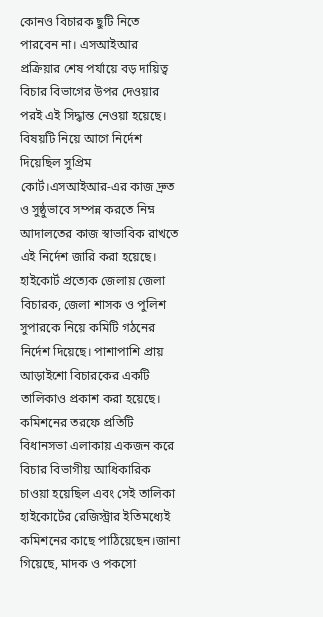কোনও বিচারক ছুটি নিতে পারবেন না। এসআইআর প্রক্রিয়ার শেষ পর্যায়ে বড় দায়িত্ব বিচার বিভাগের উপর দেওয়ার পরই এই সিদ্ধান্ত নেওয়া হয়েছে। বিষয়টি নিয়ে আগে নির্দেশ দিয়েছিল সুপ্রিম কোর্ট।এসআইআর-এর কাজ দ্রুত ও সুষ্ঠুভাবে সম্পন্ন করতে নিম্ন আদালতের কাজ স্বাভাবিক রাখতে এই নির্দেশ জারি করা হয়েছে। হাইকোর্ট প্রত্যেক জেলায় জেলা বিচারক, জেলা শাসক ও পুলিশ সুপারকে নিয়ে কমিটি গঠনের নির্দেশ দিয়েছে। পাশাপাশি প্রায় আড়াইশো বিচারকের একটি তালিকাও প্রকাশ করা হয়েছে। কমিশনের তরফে প্রতিটি বিধানসভা এলাকায় একজন করে বিচার বিভাগীয় আধিকারিক চাওয়া হয়েছিল এবং সেই তালিকা হাইকোর্টের রেজিস্ট্রার ইতিমধ্যেই কমিশনের কাছে পাঠিয়েছেন।জানা গিয়েছে, মাদক ও পকসো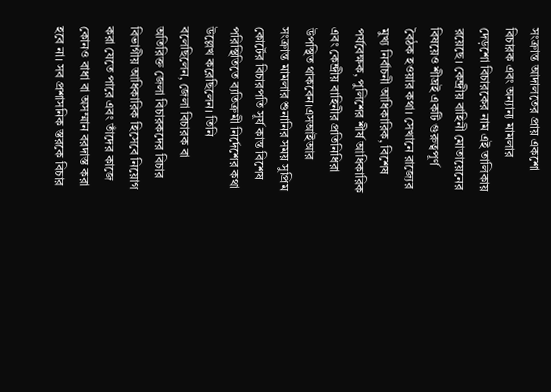সংক্রান্ত আদালতের প্রায় একশো বিচারক এবং অন্যান্য মামলার দেড়শো বিচারকের নাম এই তালিকায় রয়েছে। কেন্দ্রীয় বাহিনী মোতায়েনের বিষয়েও শীঘ্রই একটি গুরুত্বপূর্ণ বৈঠক হওয়ার কথা। সেখানে রাজ্যের মুখ্য নির্বাচনী আধিকারিক, বিশেষ পর্যবেক্ষক, পুলিশের শীর্ষ আধিকারিক এবং কেন্দ্রীয় বাহিনীর প্রতিনিধিরা উপস্থিত থাকবেন।এসআইআর সংক্রান্ত মামলার শুনানির সময় সুপ্রিম কোর্টের বিচারপতি সূর্য কান্ত বিশেষ পরিস্থিতিতে ব্যতিক্রমী নির্দেশের কথা উল্লেখ করেছিলেন। তিনি বলেছিলেন, জেলা বিচারক বা অতিরিক্ত জেলা বিচারকদের বিচার বিভাগীয় আধিকারিক হিসেবে নিয়োগ করা যেতে পারে এবং তাঁদের কাজে কোনও বাধা বা অসম্মান বরদাস্ত করা হবে না। সব প্রশাসনিক স্তরকে বিচার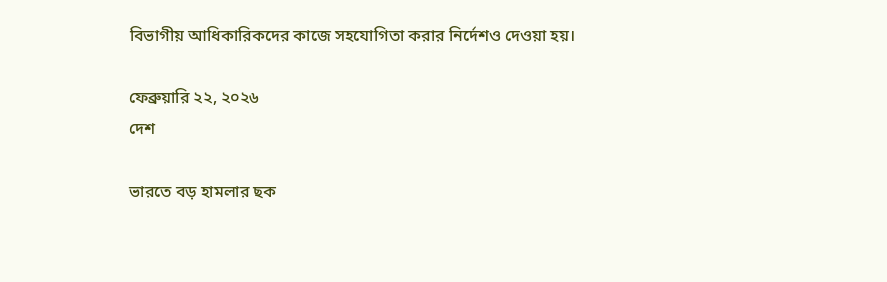বিভাগীয় আধিকারিকদের কাজে সহযোগিতা করার নির্দেশও দেওয়া হয়।

ফেব্রুয়ারি ২২, ২০২৬
দেশ

ভারতে বড় হামলার ছক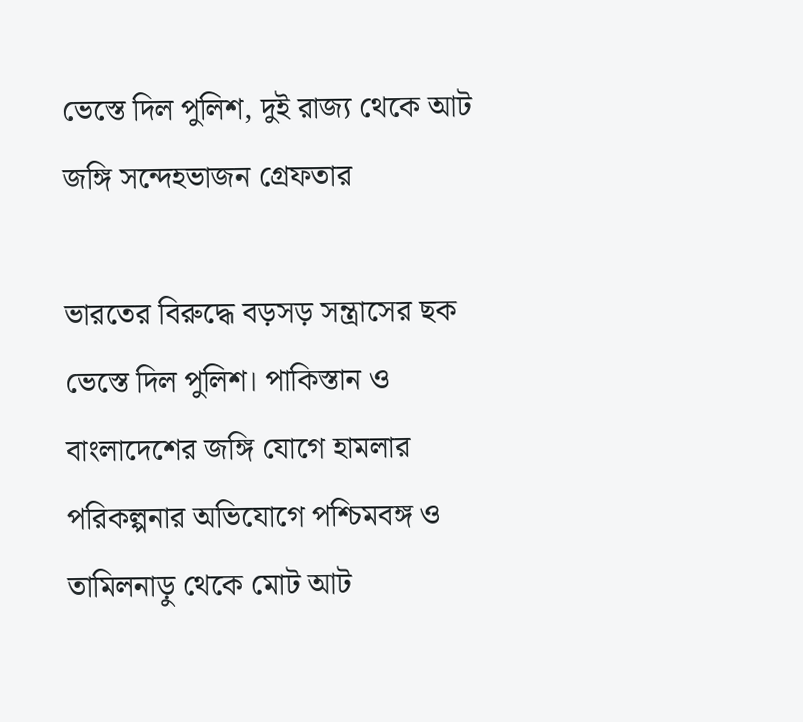ভেস্তে দিল পুলিশ, দুই রাজ্য থেকে আট জঙ্গি সন্দেহভাজন গ্রেফতার

ভারতের বিরুদ্ধে বড়সড় সন্ত্রাসের ছক ভেস্তে দিল পুলিশ। পাকিস্তান ও বাংলাদেশের জঙ্গি যোগে হামলার পরিকল্পনার অভিযোগে পশ্চিমবঙ্গ ও তামিলনাড়ু থেকে মোট আট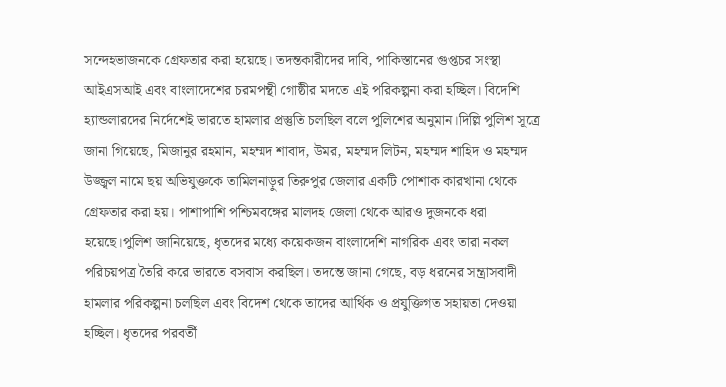সন্দেহভাজনকে গ্রেফতার করা হয়েছে। তদন্তকারীদের দাবি, পাকিস্তানের গুপ্তচর সংস্থা আইএসআই এবং বাংলাদেশের চরমপন্থী গোষ্ঠীর মদতে এই পরিকল্পনা করা হচ্ছিল। বিদেশি হ্যান্ডলারদের নির্দেশেই ভারতে হামলার প্রস্তুতি চলছিল বলে পুলিশের অনুমান।দিল্লি পুলিশ সূত্রে জানা গিয়েছে, মিজানুর রহমান, মহম্মদ শাবাদ, উমর, মহম্মদ লিটন, মহম্মদ শাহিদ ও মহম্মদ উজ্জ্বল নামে ছয় অভিযুক্তকে তামিলনাড়ুর তিরুপুর জেলার একটি পোশাক কারখানা থেকে গ্রেফতার করা হয়। পাশাপাশি পশ্চিমবঙ্গের মালদহ জেলা থেকে আরও দুজনকে ধরা হয়েছে।পুলিশ জানিয়েছে, ধৃতদের মধ্যে কয়েকজন বাংলাদেশি নাগরিক এবং তারা নকল পরিচয়পত্র তৈরি করে ভারতে বসবাস করছিল। তদন্তে জানা গেছে, বড় ধরনের সন্ত্রাসবাদী হামলার পরিকল্পনা চলছিল এবং বিদেশ থেকে তাদের আর্থিক ও প্রযুক্তিগত সহায়তা দেওয়া হচ্ছিল। ধৃতদের পরবর্তী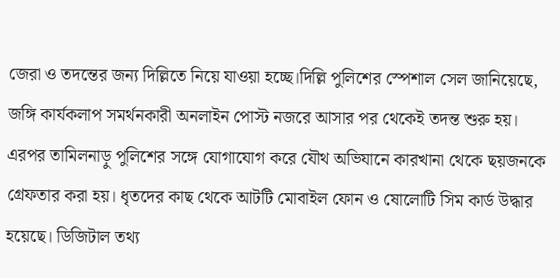জেরা ও তদন্তের জন্য দিল্লিতে নিয়ে যাওয়া হচ্ছে।দিল্লি পুলিশের স্পেশাল সেল জানিয়েছে, জঙ্গি কার্যকলাপ সমর্থনকারী অনলাইন পোস্ট নজরে আসার পর থেকেই তদন্ত শুরু হয়। এরপর তামিলনাড়ু পুলিশের সঙ্গে যোগাযোগ করে যৌথ অভিযানে কারখানা থেকে ছয়জনকে গ্রেফতার করা হয়। ধৃতদের কাছ থেকে আটটি মোবাইল ফোন ও ষোলোটি সিম কার্ড উদ্ধার হয়েছে। ডিজিটাল তথ্য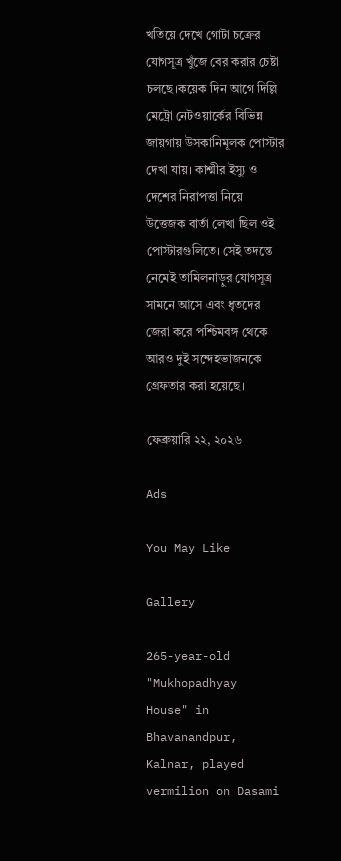খতিয়ে দেখে গোটা চক্রের যোগসূত্র খুঁজে বের করার চেষ্টা চলছে।কয়েক দিন আগে দিল্লি মেট্রো নেটওয়ার্কের বিভিন্ন জায়গায় উসকানিমূলক পোস্টার দেখা যায়। কাশ্মীর ইস্যু ও দেশের নিরাপত্তা নিয়ে উত্তেজক বার্তা লেখা ছিল ওই পোস্টারগুলিতে। সেই তদন্তে নেমেই তামিলনাড়ুর যোগসূত্র সামনে আসে এবং ধৃতদের জেরা করে পশ্চিমবঙ্গ থেকে আরও দুই সন্দেহভাজনকে গ্রেফতার করা হয়েছে।

ফেব্রুয়ারি ২২, ২০২৬

Ads

You May Like

Gallery

265-year-old "Mukhopadhyay House" in Bhavanandpur, Kalnar, played vermilion on Dasami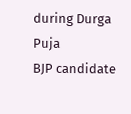during Durga Puja
BJP candidate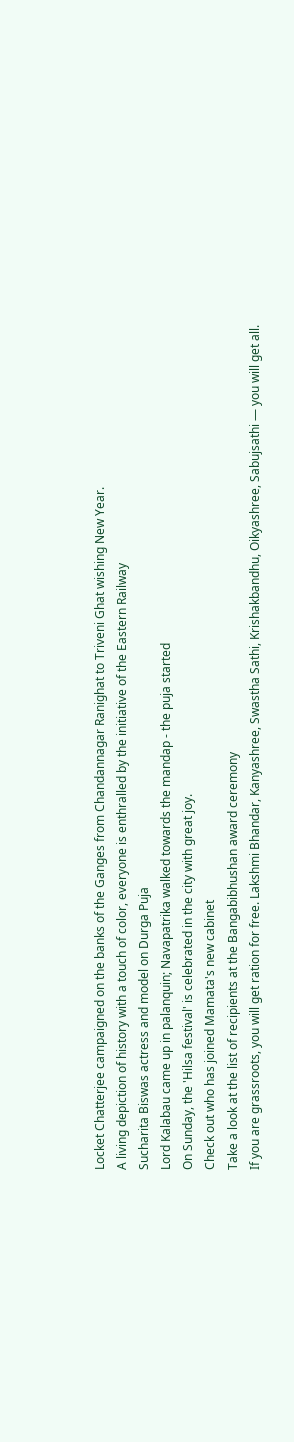Locket Chatterjee campaigned on the banks of the Ganges from Chandannagar Ranighat to Triveni Ghat wishing New Year.
A living depiction of history with a touch of color, everyone is enthralled by the initiative of the Eastern Railway
Sucharita Biswas actress and model on Durga Puja
Lord Kalabau came up in palanquin; Navapatrika walked towards the mandap - the puja started
On Sunday, the 'Hilsa festival' is celebrated in the city with great joy.
Check out who has joined Mamata's new cabinet
Take a look at the list of recipients at the Bangabibhushan award ceremony
If you are grassroots, you will get ration for free. Lakshmi Bhandar, Kanyashree, Swastha Sathi, Krishakbandhu, Oikyashree, Sabujsathi — you will get all.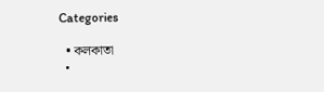Categories

  • কলকাতা
  •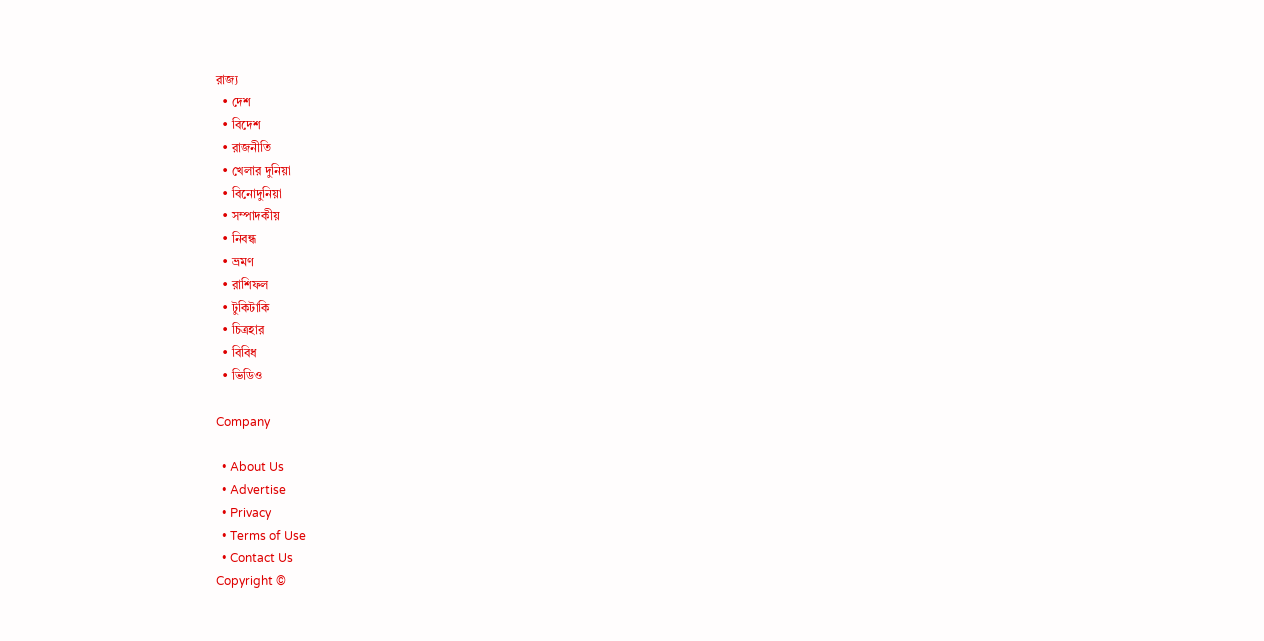রাজ্য
  • দেশ
  • বিদেশ
  • রাজনীতি
  • খেলার দুনিয়া
  • বিনোদুনিয়া
  • সম্পাদকীয়
  • নিবন্ধ
  • ভ্রমণ
  • রাশিফল
  • টুকিটাকি
  • চিত্রহার
  • বিবিধ
  • ভিডিও

Company

  • About Us
  • Advertise
  • Privacy
  • Terms of Use
  • Contact Us
Copyright ©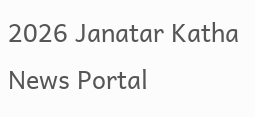2026 Janatar Katha News Portal